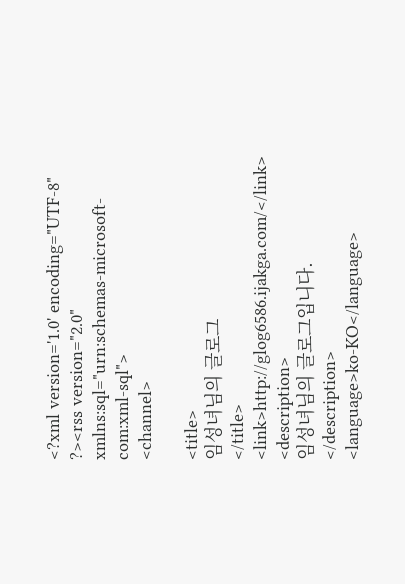<?xml version='1.0' encoding="UTF-8" ?><rss version="2.0" xmlns:sql="urn:schemas-microsoft-com:xml-sql">
<channel>

<title>
임성녀님의 글로그
</title>
<link>http://glog6586.ijakga.com/</link>
<description>
임성녀님의 글로그입니다.
</description>
<language>ko-KO</language>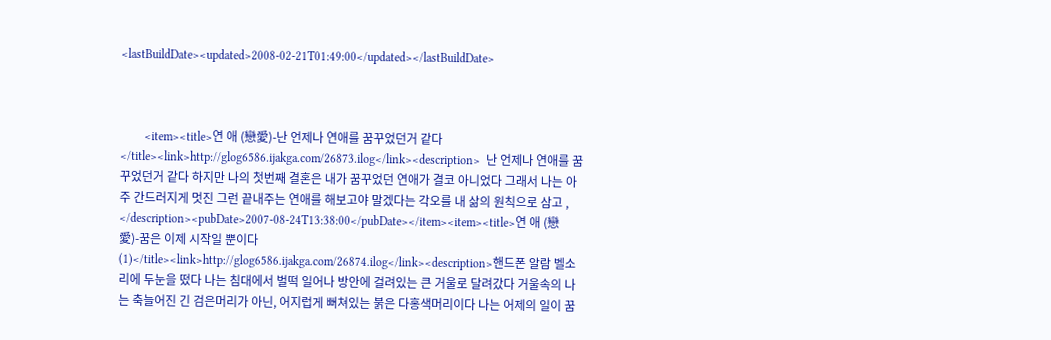<lastBuildDate><updated>2008-02-21T01:49:00</updated></lastBuildDate>



        <item><title>연 애 (戀愛)-난 언제나 연애를 꿈꾸었던거 같다</title><link>http://glog6586.ijakga.com/26873.ilog</link><description>  난 언제나 연애를 꿈꾸었던거 같다 하지만 나의 첫번째 결혼은 내가 꿈꾸었던 연애가 결코 아니었다 그래서 나는 아주 간드러지게 멋진 그런 끝내주는 연애를 해보고야 말겠다는 각오를 내 삶의 원칙으로 삼고 , </description><pubDate>2007-08-24T13:38:00</pubDate></item><item><title>연 애 (戀愛)-꿈은 이제 시작일 뿐이다(1)</title><link>http://glog6586.ijakga.com/26874.ilog</link><description>핸드폰 알람 벨소리에 두눈을 떴다 나는 침대에서 벌떡 일어나 방안에 걸려있는 큰 거울로 달려갔다 거울속의 나는 축늘어진 긴 검은머리가 아닌, 어지럽게 뻐쳐있는 붉은 다홍색머리이다 나는 어제의 일이 꿈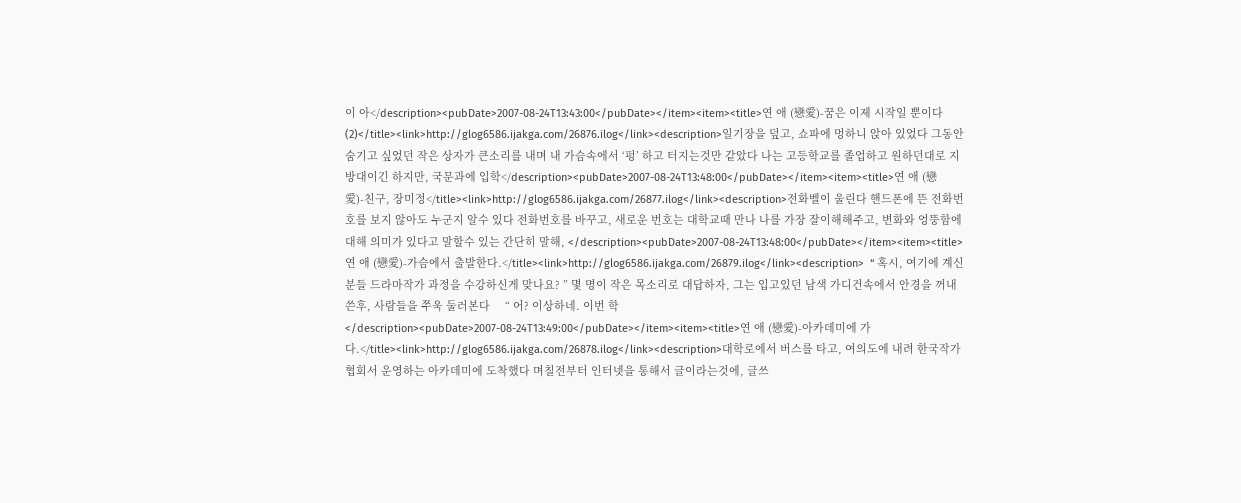이 아</description><pubDate>2007-08-24T13:43:00</pubDate></item><item><title>연 애 (戀愛)-꿈은 이제 시작일 뿐이다(2)</title><link>http://glog6586.ijakga.com/26876.ilog</link><description>일기장을 덮고, 쇼파에 멍하니 앉아 있었다 그동안 숨기고 싶었던 작은 상자가 큰소리를 내며 내 가슴속에서 ‘펑’ 하고 터지는것만 같았다 나는 고등학교를 졸업하고 원하던대로 지방대이긴 하지만, 국문과에 입학</description><pubDate>2007-08-24T13:48:00</pubDate></item><item><title>연 애 (戀愛)-친구, 장미정</title><link>http://glog6586.ijakga.com/26877.ilog</link><description>전화벨이 울린다 핸드폰에 뜬 전화번호를 보지 않아도 누군지 알수 있다 전화번호를 바꾸고, 새로운 번호는 대학교때 만나 나를 가장 잘이해해주고, 변화와 엉뚱함에 대해 의미가 있다고 말할수 있는 간단히 말해, </description><pubDate>2007-08-24T13:48:00</pubDate></item><item><title>연 애 (戀愛)-가슴에서 출발한다.</title><link>http://glog6586.ijakga.com/26879.ilog</link><description>  “ 혹시, 여기에 계신분들 드라마작가 과정을 수강하신게 맞나요? ” 몇 명이 작은 목소리로 대답하자, 그는 입고있던 남색 가디건속에서 안경을 꺼내 쓴후, 사람들을 쭈욱 둘러본다     “ 어? 이상하네. 이번 학</description><pubDate>2007-08-24T13:49:00</pubDate></item><item><title>연 애 (戀愛)-아카데미에 가다.</title><link>http://glog6586.ijakga.com/26878.ilog</link><description>대학로에서 버스를 타고, 여의도에 내려 한국작가협회서 운영하는 아카데미에 도착했다 며칠전부터 인터넷을 통해서 글이라는것에, 글쓰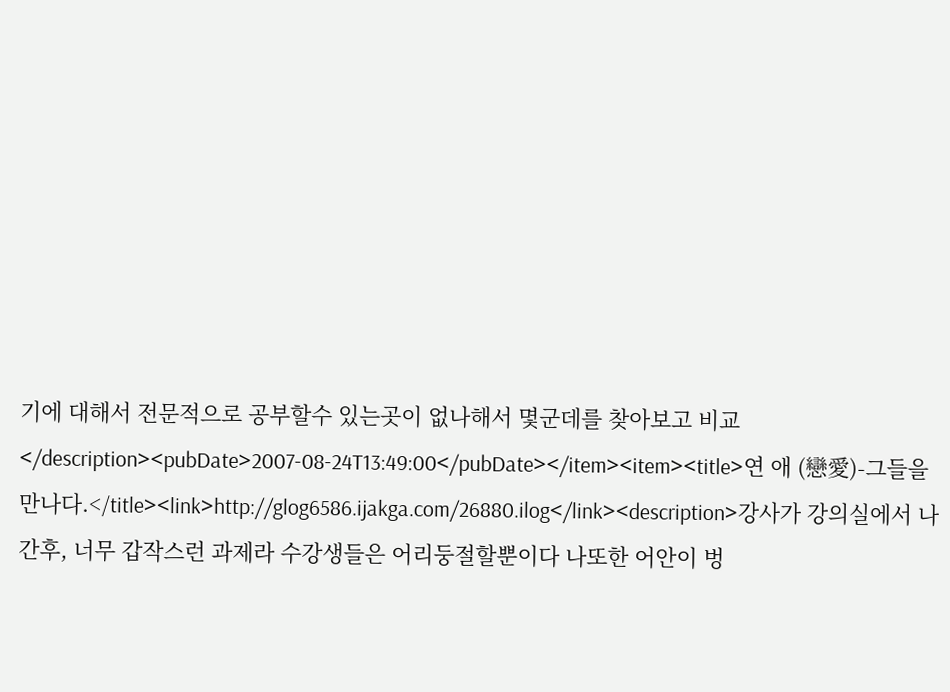기에 대해서 전문적으로 공부할수 있는곳이 없나해서 몇군데를 찾아보고 비교</description><pubDate>2007-08-24T13:49:00</pubDate></item><item><title>연 애 (戀愛)-그들을 만나다.</title><link>http://glog6586.ijakga.com/26880.ilog</link><description>강사가 강의실에서 나간후, 너무 갑작스런 과제라 수강생들은 어리둥절할뿐이다 나또한 어안이 벙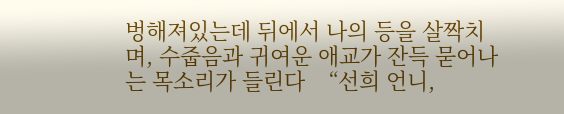벙해져있는데 뒤에서 나의 등을 살짝치며, 수줍음과 귀여운 애교가 잔득 묻어나는 목소리가 들린다    “선희 언니,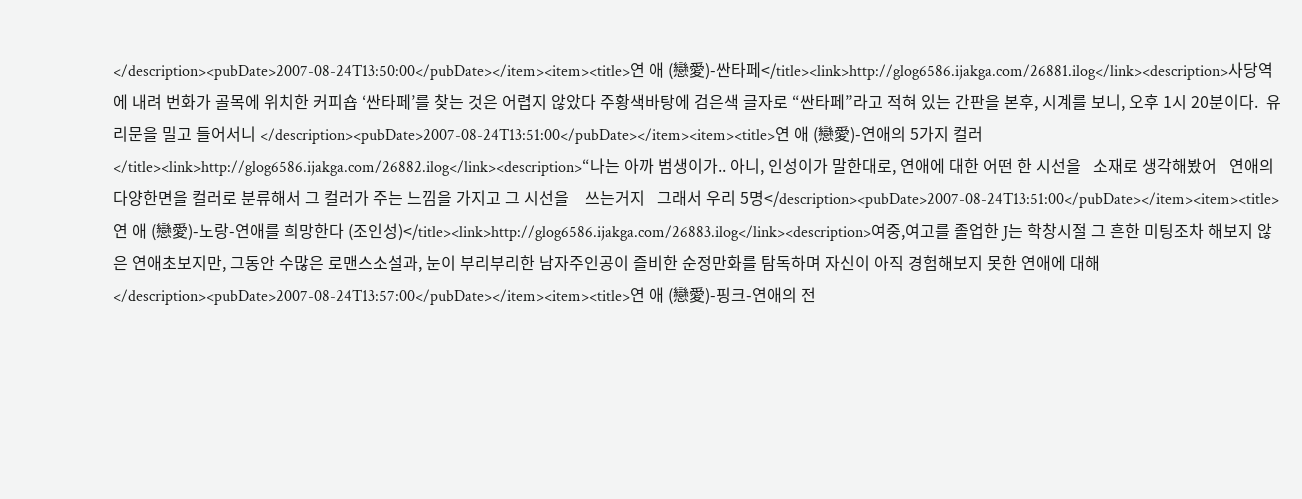</description><pubDate>2007-08-24T13:50:00</pubDate></item><item><title>연 애 (戀愛)-싼타페</title><link>http://glog6586.ijakga.com/26881.ilog</link><description>사당역에 내려 번화가 골목에 위치한 커피숍 ‘싼타페’를 찾는 것은 어렵지 않았다 주황색바탕에 검은색 글자로 “싼타페”라고 적혀 있는 간판을 본후, 시계를 보니, 오후 1시 20분이다.  유리문을 밀고 들어서니 </description><pubDate>2007-08-24T13:51:00</pubDate></item><item><title>연 애 (戀愛)-연애의 5가지 컬러</title><link>http://glog6586.ijakga.com/26882.ilog</link><description>“나는 아까 범생이가.. 아니, 인성이가 말한대로, 연애에 대한 어떤 한 시선을   소재로 생각해봤어   연애의 다양한면을 컬러로 분류해서 그 컬러가 주는 느낌을 가지고 그 시선을    쓰는거지   그래서 우리 5명</description><pubDate>2007-08-24T13:51:00</pubDate></item><item><title>연 애 (戀愛)-노랑-연애를 희망한다 (조인성)</title><link>http://glog6586.ijakga.com/26883.ilog</link><description>여중,여고를 졸업한 J는 학창시절 그 흔한 미팅조차 해보지 않은 연애초보지만, 그동안 수많은 로맨스소설과, 눈이 부리부리한 남자주인공이 즐비한 순정만화를 탐독하며 자신이 아직 경험해보지 못한 연애에 대해 </description><pubDate>2007-08-24T13:57:00</pubDate></item><item><title>연 애 (戀愛)-핑크-연애의 전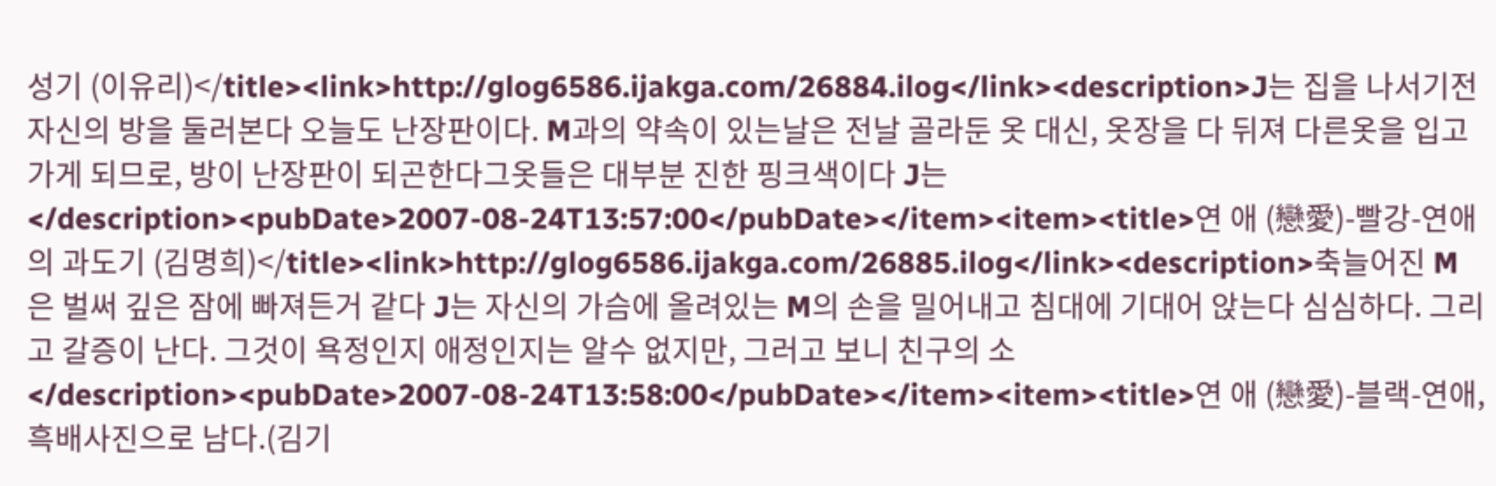성기 (이유리)</title><link>http://glog6586.ijakga.com/26884.ilog</link><description>J는 집을 나서기전 자신의 방을 둘러본다 오늘도 난장판이다. M과의 약속이 있는날은 전날 골라둔 옷 대신, 옷장을 다 뒤져 다른옷을 입고 가게 되므로, 방이 난장판이 되곤한다그옷들은 대부분 진한 핑크색이다 J는</description><pubDate>2007-08-24T13:57:00</pubDate></item><item><title>연 애 (戀愛)-빨강-연애의 과도기 (김명희)</title><link>http://glog6586.ijakga.com/26885.ilog</link><description>축늘어진 M은 벌써 깊은 잠에 빠져든거 같다 J는 자신의 가슴에 올려있는 M의 손을 밀어내고 침대에 기대어 앉는다 심심하다. 그리고 갈증이 난다. 그것이 욕정인지 애정인지는 알수 없지만, 그러고 보니 친구의 소</description><pubDate>2007-08-24T13:58:00</pubDate></item><item><title>연 애 (戀愛)-블랙-연애, 흑배사진으로 남다.(김기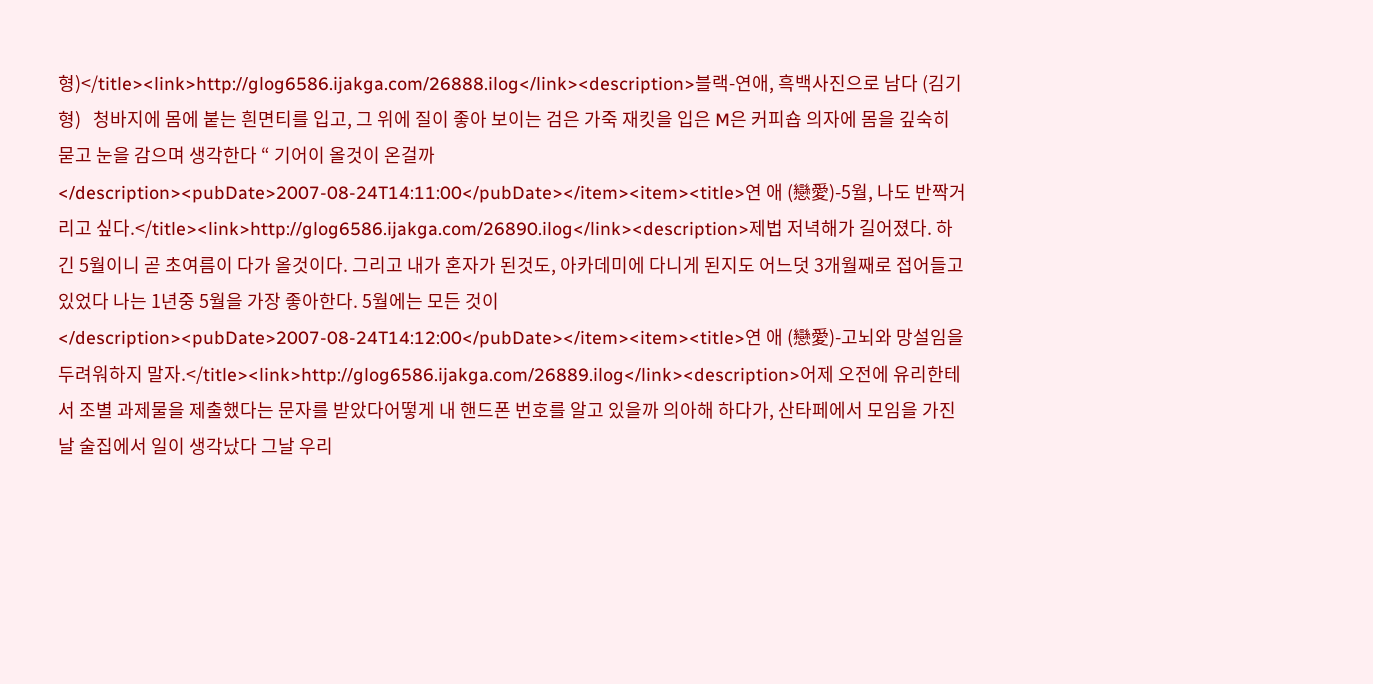형)</title><link>http://glog6586.ijakga.com/26888.ilog</link><description>블랙-연애, 흑백사진으로 남다 (김기형)   청바지에 몸에 붙는 흰면티를 입고, 그 위에 질이 좋아 보이는 검은 가죽 재킷을 입은 M은 커피숍 의자에 몸을 깊숙히 묻고 눈을 감으며 생각한다 “ 기어이 올것이 온걸까</description><pubDate>2007-08-24T14:11:00</pubDate></item><item><title>연 애 (戀愛)-5월, 나도 반짝거리고 싶다.</title><link>http://glog6586.ijakga.com/26890.ilog</link><description>제법 저녁해가 길어졌다. 하긴 5월이니 곧 초여름이 다가 올것이다. 그리고 내가 혼자가 된것도, 아카데미에 다니게 된지도 어느덧 3개월째로 접어들고 있었다 나는 1년중 5월을 가장 좋아한다. 5월에는 모든 것이 </description><pubDate>2007-08-24T14:12:00</pubDate></item><item><title>연 애 (戀愛)-고뇌와 망설임을 두려워하지 말자.</title><link>http://glog6586.ijakga.com/26889.ilog</link><description>어제 오전에 유리한테서 조별 과제물을 제출했다는 문자를 받았다어떻게 내 핸드폰 번호를 알고 있을까 의아해 하다가, 산타페에서 모임을 가진날 술집에서 일이 생각났다 그날 우리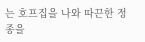는 호프집을 나와 따끈한 정종을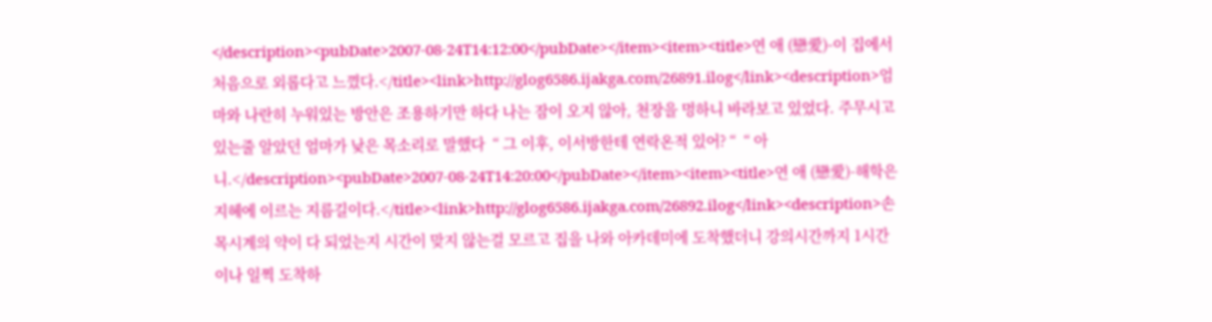</description><pubDate>2007-08-24T14:12:00</pubDate></item><item><title>연 애 (戀愛)-이 집에서 처음으로 외롭다고 느꼈다.</title><link>http://glog6586.ijakga.com/26891.ilog</link><description>엄마와 나란히 누워있는 방안은 조용하기만 하다 나는 잠이 오지 않아, 천장을 멍하니 바라보고 있었다. 주무시고 있는줄 알았던 엄마가 낮은 목소리로 말했다  “ 그 이후, 이서방한테 연락온적 있어? “  “ 아니.</description><pubDate>2007-08-24T14:20:00</pubDate></item><item><title>연 애 (戀愛)-해학은 지혜에 이르는 지름길이다.</title><link>http://glog6586.ijakga.com/26892.ilog</link><description>손목시계의 약이 다 되었는지 시간이 맞지 않는걸 모르고 집을 나와 아카데미에 도착했더니 강의시간까지 1시간이나 일찍 도착하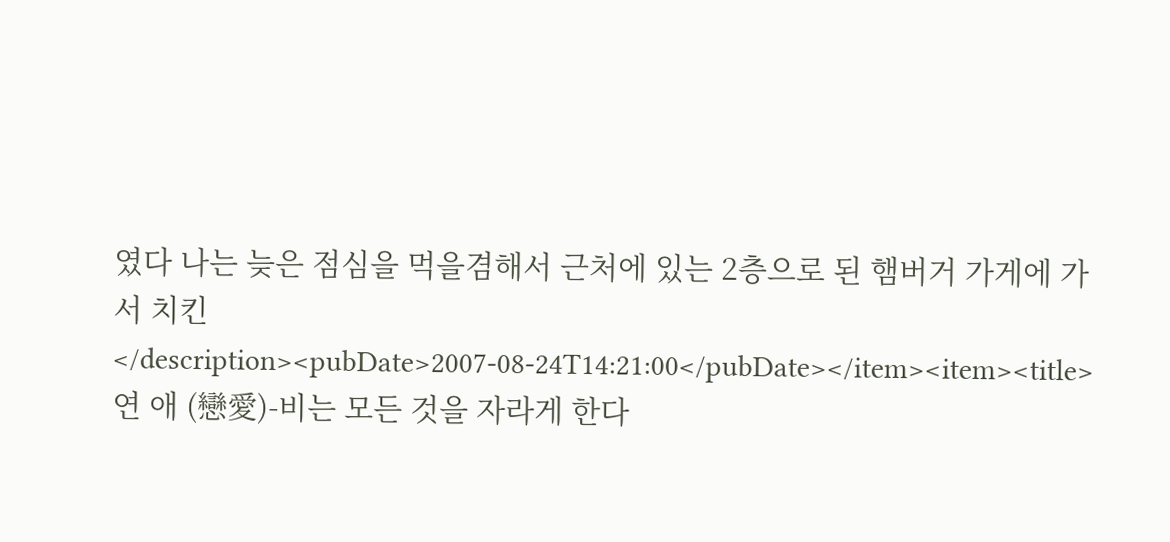였다 나는 늦은 점심을 먹을겸해서 근처에 있는 2층으로 된 햄버거 가게에 가서 치킨</description><pubDate>2007-08-24T14:21:00</pubDate></item><item><title>연 애 (戀愛)-비는 모든 것을 자라게 한다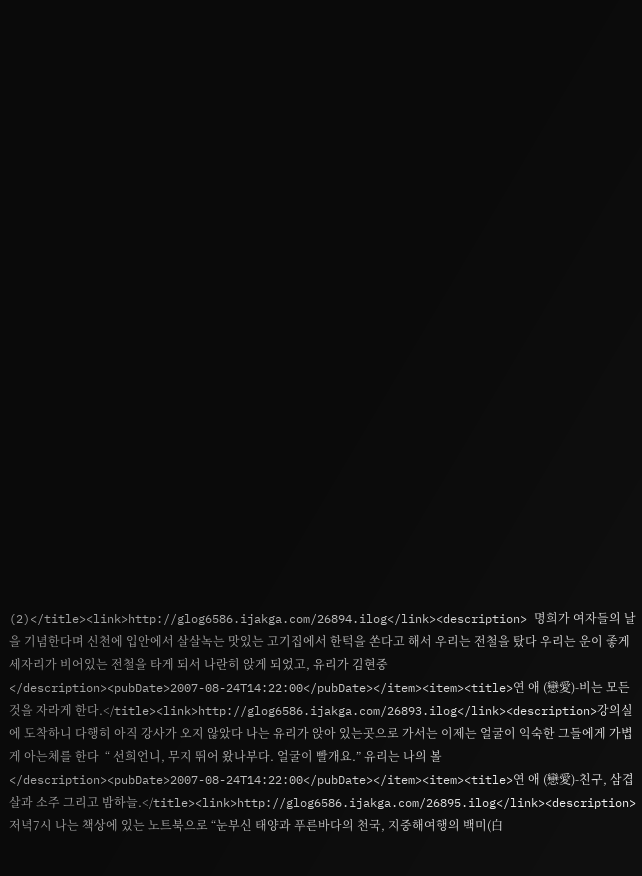(2)</title><link>http://glog6586.ijakga.com/26894.ilog</link><description> 명희가 여자들의 날을 기념한다며 신천에 입안에서 살살녹는 맛있는 고기집에서 한턱을 쏜다고 해서 우리는 전철을 탔다 우리는 운이 좋게 세자리가 비어있는 전철을 타게 되서 나란히 앉게 되었고, 유리가 김현중 </description><pubDate>2007-08-24T14:22:00</pubDate></item><item><title>연 애 (戀愛)-비는 모든것을 자라게 한다.</title><link>http://glog6586.ijakga.com/26893.ilog</link><description>강의실에 도착하니 다행히 아직 강사가 오지 않았다 나는 유리가 앉아 있는곳으로 가서는 이제는 얼굴이 익숙한 그들에게 가볍게 아는체를 한다  “ 선희언니, 무지 뛰어 왔나부다. 얼굴이 빨개요.” 유리는 나의 볼</description><pubDate>2007-08-24T14:22:00</pubDate></item><item><title>연 애 (戀愛)-친구, 삼겹살과 소주 그리고 밤하늘.</title><link>http://glog6586.ijakga.com/26895.ilog</link><description>저녁7시 나는 책상에 있는 노트북으로 “눈부신 태양과 푸른바다의 천국, 지중해여행의 백미(白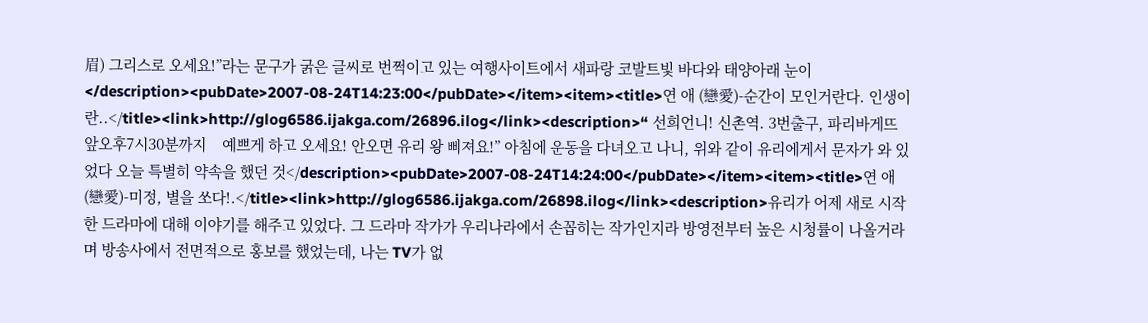眉) 그리스로 오세요!”라는 문구가 굵은 글씨로 번쩍이고 있는 여행사이트에서 새파랑 코발트빛 바다와 태양아래 눈이</description><pubDate>2007-08-24T14:23:00</pubDate></item><item><title>연 애 (戀愛)-순간이 모인거란다. 인생이란..</title><link>http://glog6586.ijakga.com/26896.ilog</link><description>“ 선희언니! 신촌역. 3번출구, 파리바게뜨 앞오후7시30분까지    예쁘게 하고 오세요! 안오면 유리 왕 삐져요!” 아침에 운동을 다녀오고 나니, 위와 같이 유리에게서 문자가 와 있었다 오늘 특별히 약속을 했던 것</description><pubDate>2007-08-24T14:24:00</pubDate></item><item><title>연 애 (戀愛)-미정, 별을 쏘다!.</title><link>http://glog6586.ijakga.com/26898.ilog</link><description>유리가 어제 새로 시작한 드라마에 대해 이야기를 해주고 있었다. 그 드라마 작가가 우리나라에서 손꼽히는 작가인지라 방영전부터 높은 시청률이 나올거라며 방송사에서 전면적으로 홍보를 했었는데, 나는 TV가 없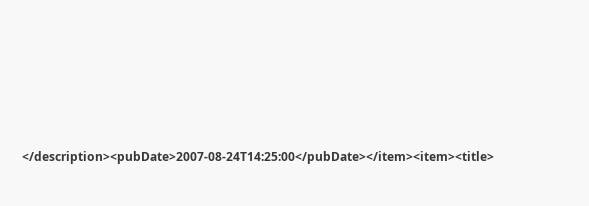</description><pubDate>2007-08-24T14:25:00</pubDate></item><item><title>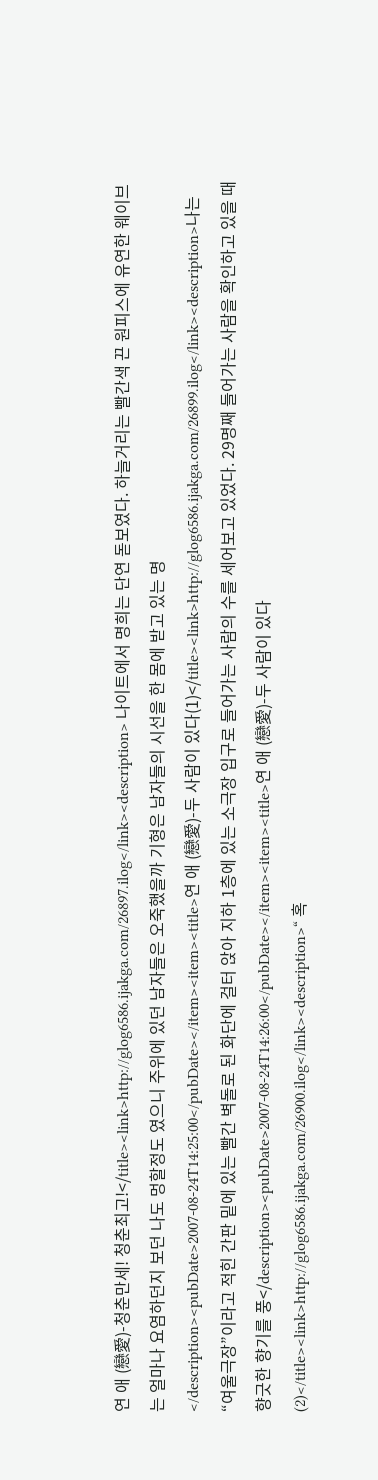연 애 (戀愛)-청춘만세! 청춘최고!</title><link>http://glog6586.ijakga.com/26897.ilog</link><description> 나이트에서 명희는 단연 돋보였다. 하늘거리는 빨간색 끈 원피스에 유연한 웨이브는 얼마나 요염하던지 보던 나도 멍할정도 였으니 주위에 있던 남자들은 오죽했을까 기형은 남자들의 시선을 한 몸에 받고 있는 명</description><pubDate>2007-08-24T14:25:00</pubDate></item><item><title>연 애 (戀愛)-두 사람이 있다(1)</title><link>http://glog6586.ijakga.com/26899.ilog</link><description>나는 “여울극장”이라고 적힌 간판 밑에 있는 빨간 벽돌로 된 화단에 걸터 앉아 지하 1층에 있는 소극장 입구로 들어가는 사람의 수를 세어보고 있었다. 29명째 들어가는 사람을 확인하고 있을 때 향긋한 향기를 풍</description><pubDate>2007-08-24T14:26:00</pubDate></item><item><title>연 애 (戀愛)-두 사람이 있다(2)</title><link>http://glog6586.ijakga.com/26900.ilog</link><description>“ 혹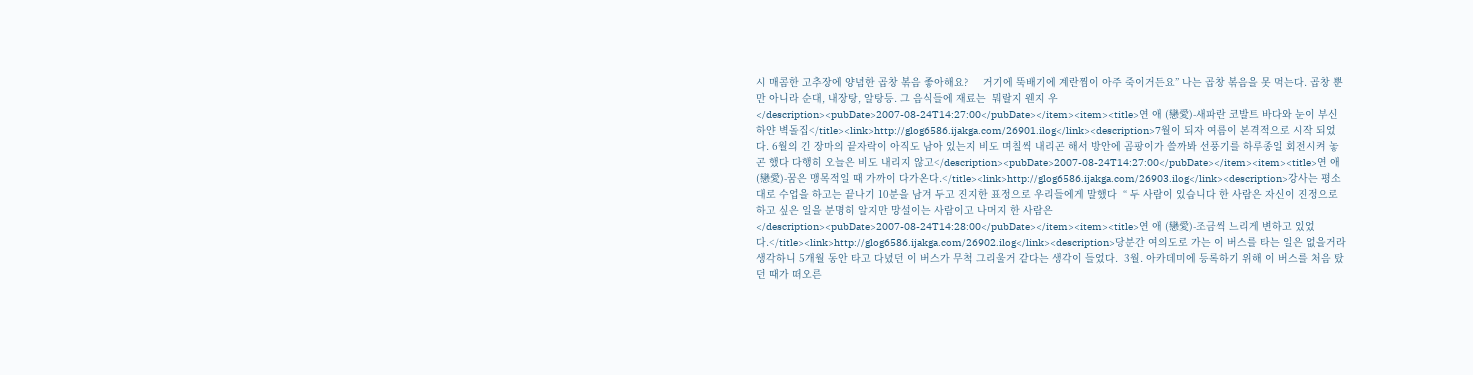시 매콤한 고추장에 양념한 곱창 볶음 좋아해요?     거기에 뚝배기에 계란찜이 아주 죽이거든요” 나는 곱창 볶음을 못 먹는다. 곱창 뿐만 아니라 순대, 내장탕, 알탕등. 그 음식들에 재료는  뭐랄지 웬지 우</description><pubDate>2007-08-24T14:27:00</pubDate></item><item><title>연 애 (戀愛)-새파란 코발트 바다와 눈이 부신 하얀 벽돌집</title><link>http://glog6586.ijakga.com/26901.ilog</link><description>7월이 되자 여름이 본격적으로 시작 되었다. 6월의 긴 장마의 끝자락이 아직도 남아 있는지 비도 며칠씩 내리곤 해서 방안에 곰팡이가 쓸까봐 선풍기를 하루종일 회전시켜 놓곤 했다 다행히 오늘은 비도 내리지 않고</description><pubDate>2007-08-24T14:27:00</pubDate></item><item><title>연 애 (戀愛)-꿈은 맹목적일 때 가까이 다가온다.</title><link>http://glog6586.ijakga.com/26903.ilog</link><description>강사는 평소대로 수업을 하고는 끝나기 10분을 남겨 두고 진지한 표정으로 우리들에게 말했다  “ 두 사람이 있습니다 한 사람은 자신이 진정으로 하고 싶은 일을 분명히 알지만 망설이는 사람이고 나머지 한 사람은</description><pubDate>2007-08-24T14:28:00</pubDate></item><item><title>연 애 (戀愛)-조금씩 느리게 변하고 있었다.</title><link>http://glog6586.ijakga.com/26902.ilog</link><description>당분간 여의도로 가는 이 버스를 타는 일은 없을거라 생각하니 5개월 동안 타고 다녔던 이 버스가 무척 그리울거 같다는 생각이 들었다.  3월. 아카데미에 등록하기 위해 이 버스를 처음 탔던 때가 떠오른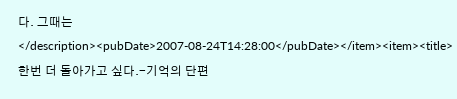다. 그때는</description><pubDate>2007-08-24T14:28:00</pubDate></item><item><title>한번 더 돌아가고 싶다.-기억의 단편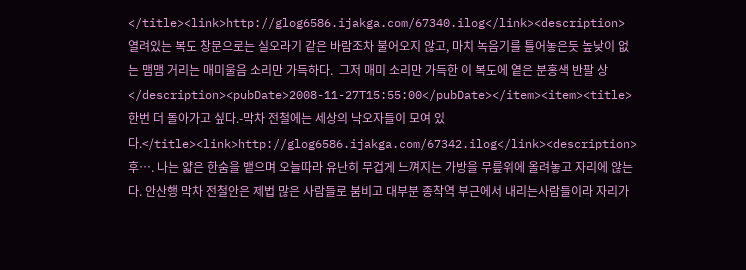</title><link>http://glog6586.ijakga.com/67340.ilog</link><description>   열려있는 복도 창문으로는 실오라기 같은 바람조차 불어오지 않고, 마치 녹음기를 틀어놓은듯 높낮이 없는 맴맴 거리는 매미울음 소리만 가득하다.  그저 매미 소리만 가득한 이 복도에 옅은 분홍색 반팔 상</description><pubDate>2008-11-27T15:55:00</pubDate></item><item><title>한번 더 돌아가고 싶다.-막차 전철에는 세상의 낙오자들이 모여 있다.</title><link>http://glog6586.ijakga.com/67342.ilog</link><description>  후…. 나는 얇은 한숨을 뱉으며 오늘따라 유난히 무겁게 느껴지는 가방을 무릎위에 올려놓고 자리에 않는다. 안산행 막차 전철안은 제법 많은 사람들로 붐비고 대부분 종착역 부근에서 내리는사람들이라 자리가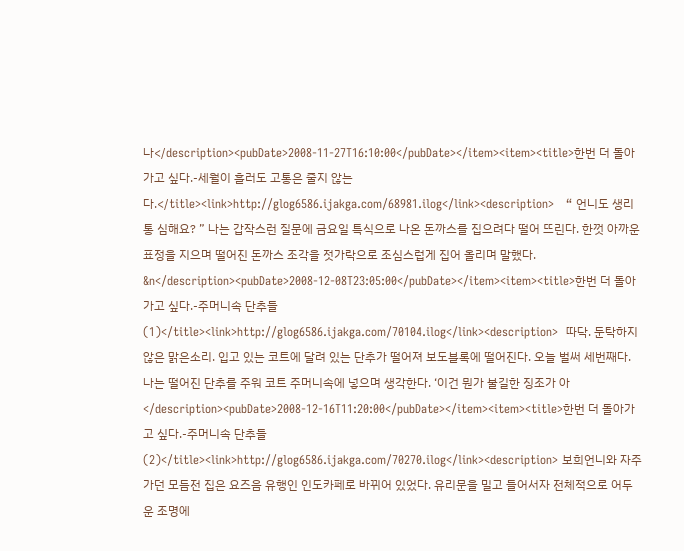나</description><pubDate>2008-11-27T16:10:00</pubDate></item><item><title>한번 더 돌아가고 싶다.-세월이 흘러도 고통은 줄지 않는다.</title><link>http://glog6586.ijakga.com/68981.ilog</link><description>   “ 언니도 생리통 심해요? ” 나는 갑작스런 질문에 금요일 특식으로 나온 돈까스를 집으려다 떨어 뜨린다. 한껏 아까운 표정을 지으며 떨어진 돈까스 조각을 젓가락으로 조심스럽게 집어 올리며 말했다. &n</description><pubDate>2008-12-08T23:05:00</pubDate></item><item><title>한번 더 돌아가고 싶다.-주머니속 단추들(1)</title><link>http://glog6586.ijakga.com/70104.ilog</link><description>  따닥. 둔탁하지 않은 맑은소리. 입고 있는 코트에 달려 있는 단추가 떨어져 보도블록에 떨어진다. 오늘 벌써 세번째다.  나는 떨어진 단추를 주워 코트 주머니속에 넣으며 생각한다. ‘이건 뭔가 불길한 징조가 아</description><pubDate>2008-12-16T11:20:00</pubDate></item><item><title>한번 더 돌아가고 싶다.-주머니속 단추들(2)</title><link>http://glog6586.ijakga.com/70270.ilog</link><description> 보희언니와 자주 가던 모듬전 집은 요즈음 유행인 인도카페로 바뀌어 있었다. 유리문을 밀고 들어서자 전체적으로 어두운 조명에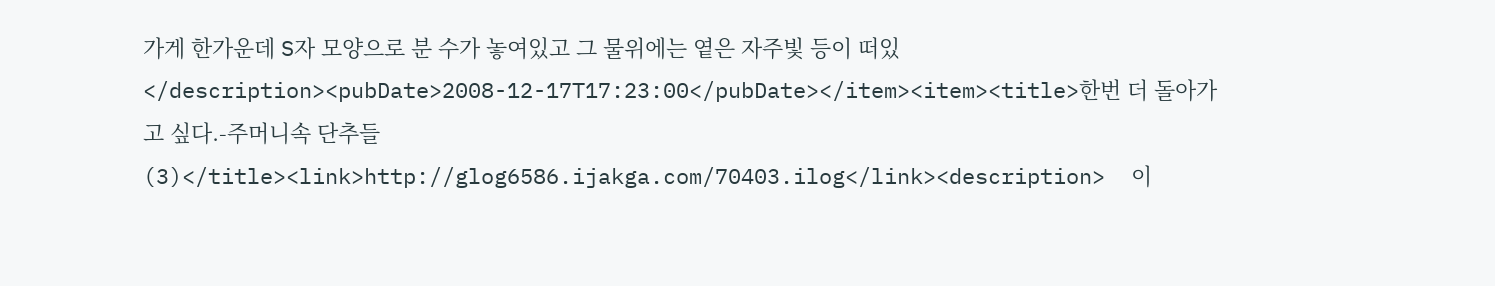가게 한가운데 S자 모양으로 분 수가 놓여있고 그 물위에는 옅은 자주빛 등이 떠있</description><pubDate>2008-12-17T17:23:00</pubDate></item><item><title>한번 더 돌아가고 싶다.-주머니속 단추들(3)</title><link>http://glog6586.ijakga.com/70403.ilog</link><description>  이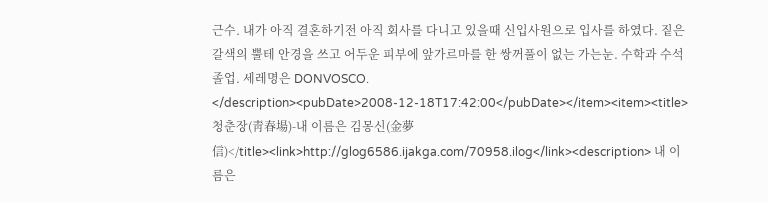근수. 내가 아직 결혼하기전 아직 회사를 다니고 있을때 신입사원으로 입사를 하였다. 짙은 갈색의 뿔테 안경을 쓰고 어두운 피부에 앞가르마를 한 쌍꺼풀이 없는 가는눈. 수학과 수석졸업. 세레명은 DONVOSCO. </description><pubDate>2008-12-18T17:42:00</pubDate></item><item><title>청춘장(靑春場)-내 이름은 김몽신(金夢信)</title><link>http://glog6586.ijakga.com/70958.ilog</link><description> 내 이름은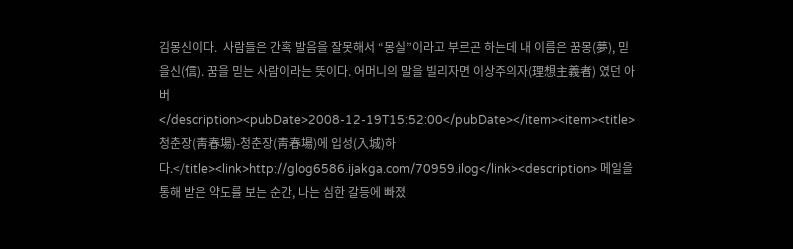김몽신이다.  사람들은 간혹 발음을 잘못해서 “몽실”이라고 부르곤 하는데 내 이름은 꿈몽(夢), 믿을신(信). 꿈을 믿는 사람이라는 뜻이다. 어머니의 말을 빌리자면 이상주의자(理想主義者) 였던 아버</description><pubDate>2008-12-19T15:52:00</pubDate></item><item><title>청춘장(靑春場)-청춘장(靑春場)에 입성(入城)하다.</title><link>http://glog6586.ijakga.com/70959.ilog</link><description> 메일을 통해 받은 약도를 보는 순간, 나는 심한 갈등에 빠졌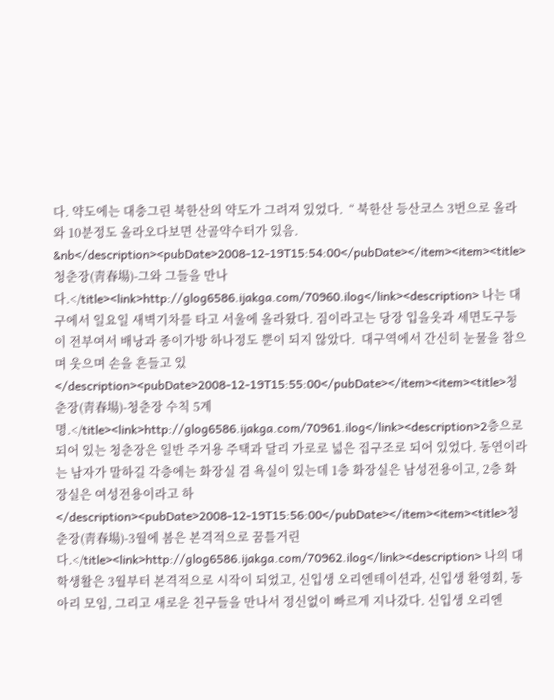다. 약도에는 대충그린 북한산의 약도가 그려져 있었다.  “ 북한산 등산코스 3번으로 올라와 10분정도 올라오다보면 산골약수터가 있음.  &nb</description><pubDate>2008-12-19T15:54:00</pubDate></item><item><title>청춘장(靑春場)-그와 그들을 만나다.</title><link>http://glog6586.ijakga.com/70960.ilog</link><description> 나는 대구에서 일요일 새벽기차를 타고 서울에 올라왔다. 짐이라고는 당장 입을옷과 세면도구등이 전부여서 배낭과 종이가방 하나정도 뿐이 되지 않았다.  대구역에서 간신히 눈물을 참으며 웃으며 손을 흔들고 있</description><pubDate>2008-12-19T15:55:00</pubDate></item><item><title>청춘장(靑春場)-청춘장 수칙 5계명.</title><link>http://glog6586.ijakga.com/70961.ilog</link><description>2층으로 되어 있는 청춘장은 일반 주거용 주택과 달리 가로로 넓은 집구조로 되어 있었다. 동연이라는 남자가 말하길 각층에는 화장실 겸 욕실이 있는데 1층 화장실은 남성전용이고, 2층 화장실은 여성전용이라고 하</description><pubDate>2008-12-19T15:56:00</pubDate></item><item><title>청춘장(靑春場)-3월에 봄은 본격적으로 꿈틀거린다.</title><link>http://glog6586.ijakga.com/70962.ilog</link><description> 나의 대학생활은 3월부터 본격적으로 시작이 되었고, 신입생 오리엔테이션과, 신입생 환영회, 동아리 모임, 그리고 새로운 친구들을 만나서 정신없이 빠르게 지나갔다. 신입생 오리엔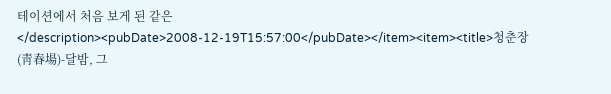테이션에서 처음 보게 된 같은 </description><pubDate>2008-12-19T15:57:00</pubDate></item><item><title>청춘장(靑春場)-달밤, 그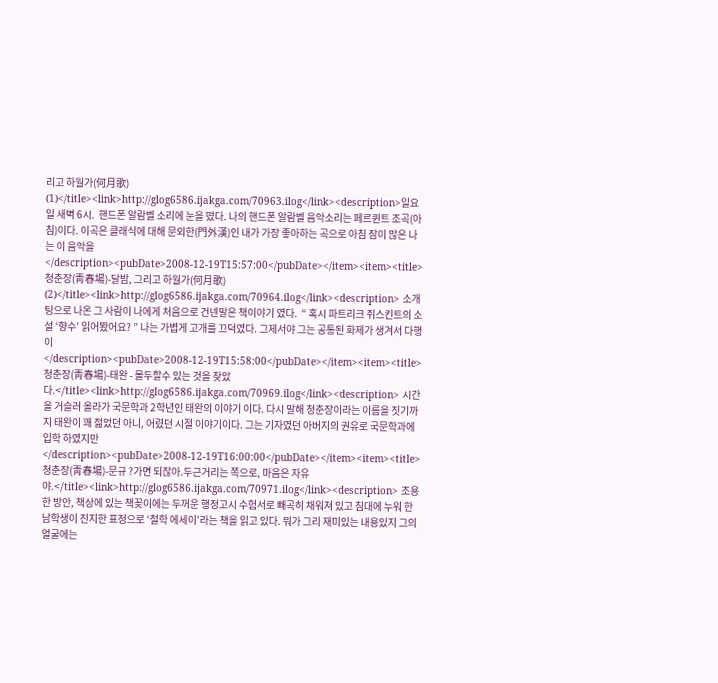리고 하월가(何月歌) (1)</title><link>http://glog6586.ijakga.com/70963.ilog</link><description>일요일 새벽 6시.  핸드폰 알람벨 소리에 눈을 떴다. 나의 핸드폰 알람벨 음악소리는 페르퀸트 조곡(아침)이다. 이곡은 클래식에 대해 문외한(門外漢)인 내가 가장 좋아하는 곡으로 아침 잠이 많은 나는 이 음악을 </description><pubDate>2008-12-19T15:57:00</pubDate></item><item><title>청춘장(靑春場)-달밤, 그리고 하월가(何月歌) (2)</title><link>http://glog6586.ijakga.com/70964.ilog</link><description> 소개팅으로 나온 그 사람이 나에게 처음으로 건넨말은 책이야기 였다.  “ 혹시 파트리크 쥐스킨트의 소설 ‘향수’ 읽어봤어요? ” 나는 가볍게 고개를 끄덕였다. 그제서야 그는 공통된 화제가 생겨서 다행이</description><pubDate>2008-12-19T15:58:00</pubDate></item><item><title>청춘장(靑春場)-태완 - 몰두할수 있는 것을 찾았다.</title><link>http://glog6586.ijakga.com/70969.ilog</link><description> 시간을 거슬러 올라가 국문학과 2학년인 태완의 이야기 이다. 다시 말해 청춘장이라는 이름을 짓기까지 태완이 꽤 젊었던 아니, 어렸던 시절 이야기이다. 그는 기자였던 아버지의 권유로 국문학과에 입학 하였지만 </description><pubDate>2008-12-19T16:00:00</pubDate></item><item><title>청춘장(靑春場)-문규 ?가면 되잖아.두근거리는 쪽으로, 마음은 자유야.</title><link>http://glog6586.ijakga.com/70971.ilog</link><description> 조용한 방안, 책상에 있는 책꽂이에는 두꺼운 행정고시 수험서로 빼곡히 채워져 있고 침대에 누워 한 남학생이 진지한 표정으로 ‘철학 에세이’라는 책을 읽고 있다. 뭐가 그리 재미있는 내용있지 그의 얼굴에는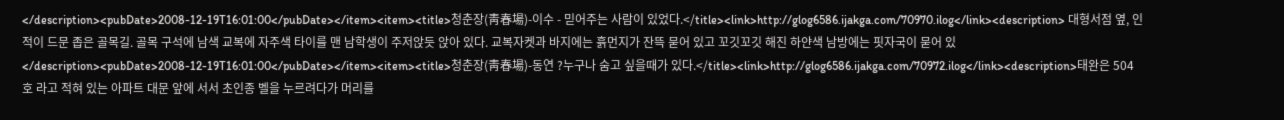</description><pubDate>2008-12-19T16:01:00</pubDate></item><item><title>청춘장(靑春場)-이수 - 믿어주는 사람이 있었다.</title><link>http://glog6586.ijakga.com/70970.ilog</link><description> 대형서점 옆, 인적이 드문 좁은 골목길. 골목 구석에 남색 교복에 자주색 타이를 맨 남학생이 주저앉듯 앉아 있다. 교복자켓과 바지에는 흙먼지가 잔뜩 묻어 있고 꼬깃꼬깃 해진 하얀색 남방에는 핏자국이 묻어 있</description><pubDate>2008-12-19T16:01:00</pubDate></item><item><title>청춘장(靑春場)-동연 ?누구나 숨고 싶을때가 있다.</title><link>http://glog6586.ijakga.com/70972.ilog</link><description>태완은 504호 라고 적혀 있는 아파트 대문 앞에 서서 초인종 벨을 누르려다가 머리를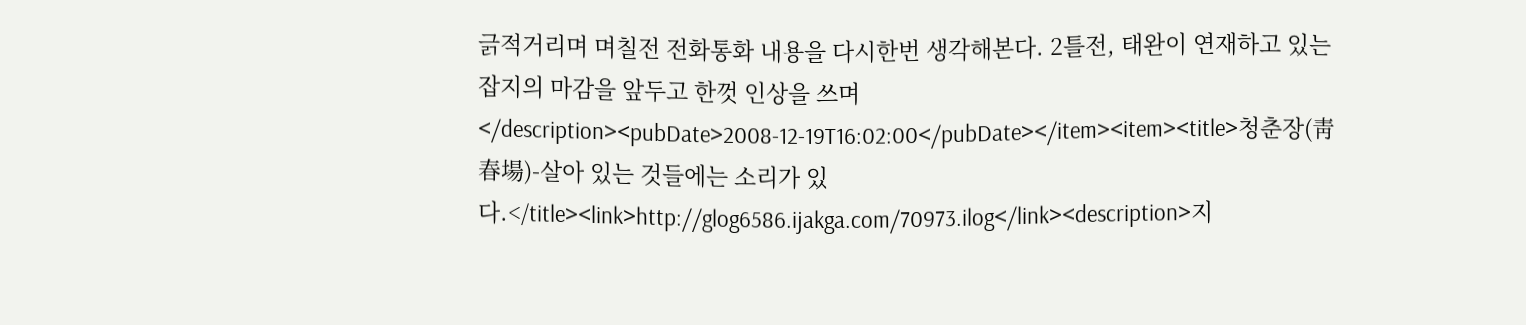긁적거리며 며칠전 전화통화 내용을 다시한번 생각해본다. 2틀전, 태완이 연재하고 있는 잡지의 마감을 앞두고 한껏 인상을 쓰며</description><pubDate>2008-12-19T16:02:00</pubDate></item><item><title>청춘장(靑春場)-살아 있는 것들에는 소리가 있다.</title><link>http://glog6586.ijakga.com/70973.ilog</link><description>지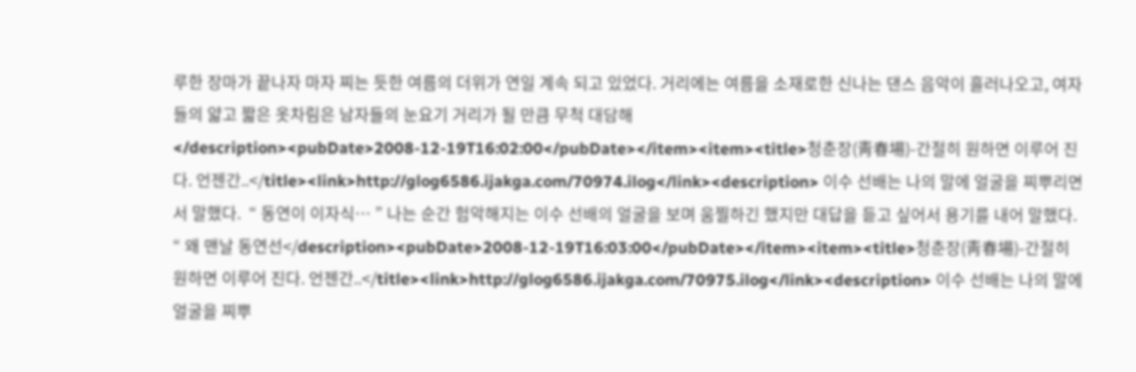루한 장마가 끝나자 마자 찌는 듯한 여름의 더위가 연일 계속 되고 있었다. 거리에는 여름을 소재로한 신나는 댄스 음악이 흘러나오고, 여자들의 얇고 짧은 옷차림은 남자들의 눈요기 거리가 될 만큼 무척 대담해 </description><pubDate>2008-12-19T16:02:00</pubDate></item><item><title>청춘장(靑春場)-간절히 원하면 이루어 진다. 언젠간..</title><link>http://glog6586.ijakga.com/70974.ilog</link><description> 이수 선배는 나의 말에 얼굴을 찌뿌리면서 말했다.  “ 동연이 이자식… ” 나는 순간 험악해지는 이수 선배의 얼굴을 보며 움찔하긴 했지만 대답을 듣고 싶어서 용기를 내어 말했다.  “ 왜 맨날 동연선</description><pubDate>2008-12-19T16:03:00</pubDate></item><item><title>청춘장(靑春場)-간절히 원하면 이루어 진다. 언젠간..</title><link>http://glog6586.ijakga.com/70975.ilog</link><description> 이수 선배는 나의 말에 얼굴을 찌뿌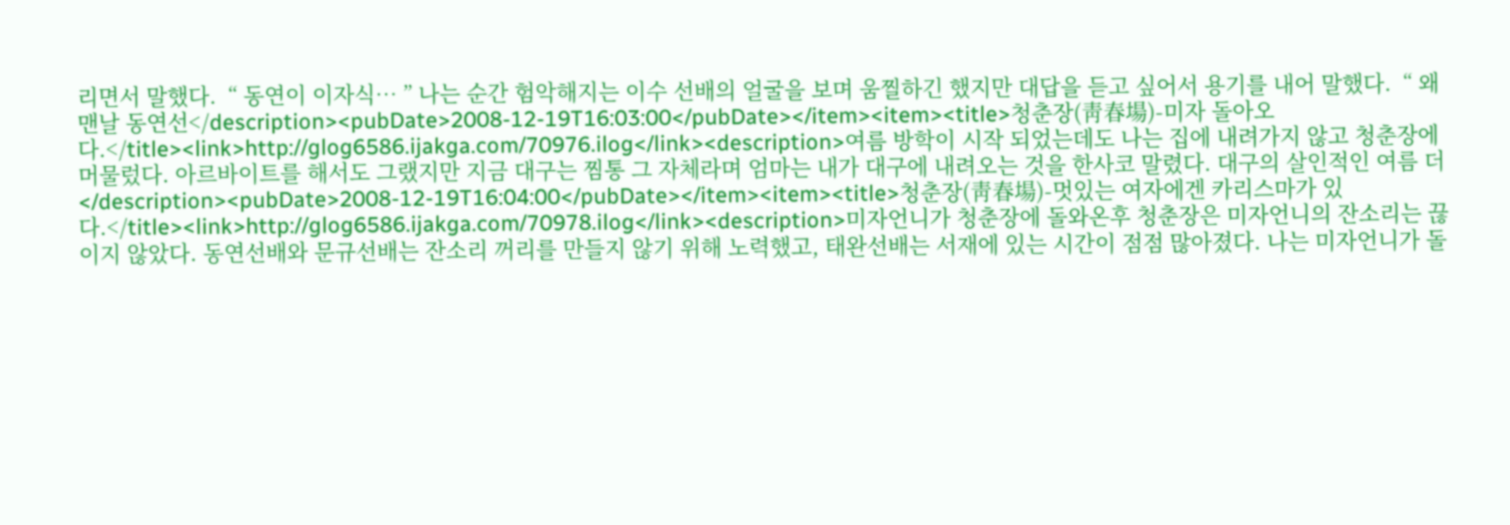리면서 말했다.  “ 동연이 이자식… ” 나는 순간 험악해지는 이수 선배의 얼굴을 보며 움찔하긴 했지만 대답을 듣고 싶어서 용기를 내어 말했다.  “ 왜 맨날 동연선</description><pubDate>2008-12-19T16:03:00</pubDate></item><item><title>청춘장(靑春場)-미자 돌아오다.</title><link>http://glog6586.ijakga.com/70976.ilog</link><description>여름 방학이 시작 되었는데도 나는 집에 내려가지 않고 청춘장에 머물렀다. 아르바이트를 해서도 그랬지만 지금 대구는 찜통 그 자체라며 엄마는 내가 대구에 내려오는 것을 한사코 말렸다. 대구의 살인적인 여름 더</description><pubDate>2008-12-19T16:04:00</pubDate></item><item><title>청춘장(靑春場)-멋있는 여자에겐 카리스마가 있다.</title><link>http://glog6586.ijakga.com/70978.ilog</link><description>미자언니가 청춘장에 돌와온후 청춘장은 미자언니의 잔소리는 끊이지 않았다. 동연선배와 문규선배는 잔소리 꺼리를 만들지 않기 위해 노력했고, 태완선배는 서재에 있는 시간이 점점 많아졌다. 나는 미자언니가 돌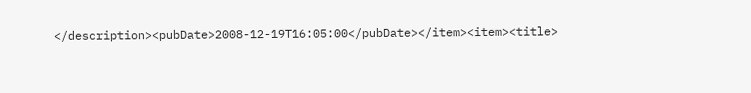</description><pubDate>2008-12-19T16:05:00</pubDate></item><item><title>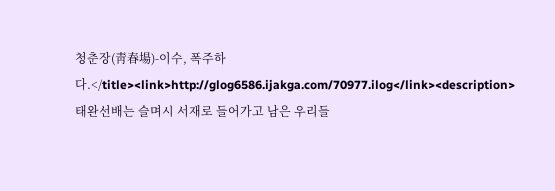청춘장(靑春場)-이수, 폭주하다.</title><link>http://glog6586.ijakga.com/70977.ilog</link><description>태완선배는 슬며시 서재로 들어가고 남은 우리들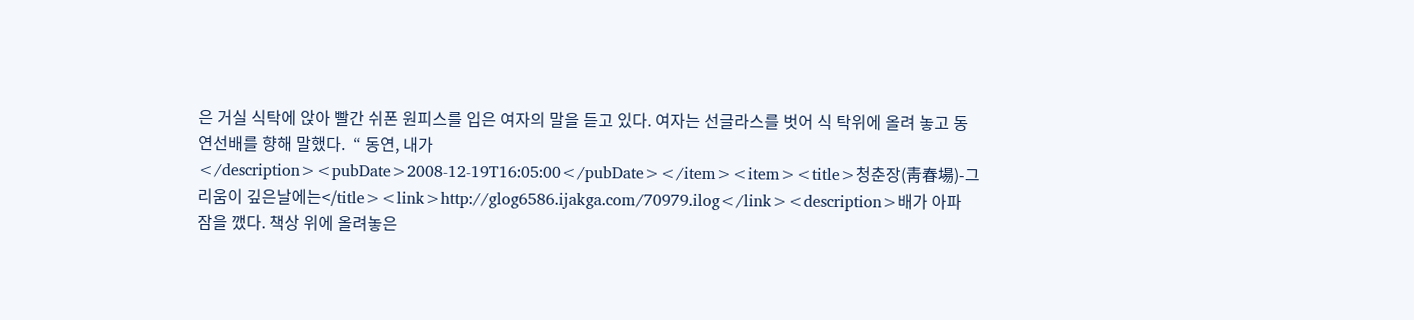은 거실 식탁에 앉아 빨간 쉬폰 원피스를 입은 여자의 말을 듣고 있다. 여자는 선글라스를 벗어 식 탁위에 올려 놓고 동연선배를 향해 말했다.  “ 동연, 내가 </description><pubDate>2008-12-19T16:05:00</pubDate></item><item><title>청춘장(靑春場)-그리움이 깊은날에는</title><link>http://glog6586.ijakga.com/70979.ilog</link><description>배가 아파 잠을 깼다. 책상 위에 올려놓은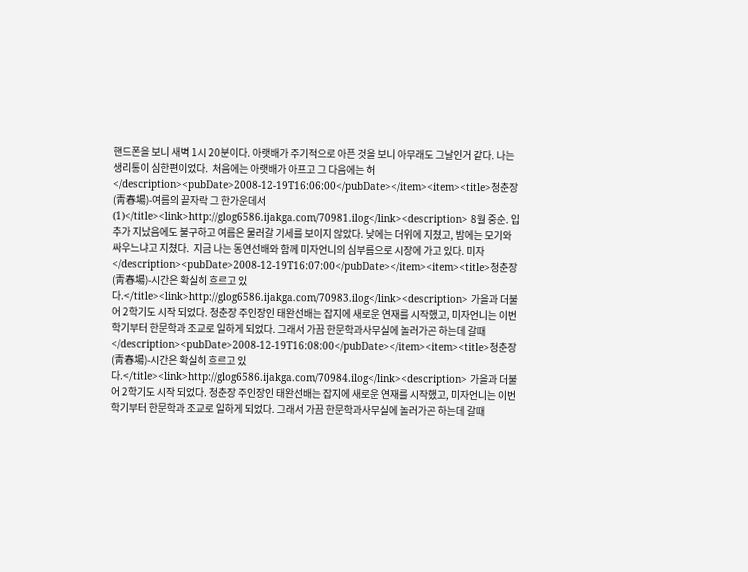핸드폰을 보니 새벽 1시 20분이다. 아랫배가 주기적으로 아픈 것을 보니 아무래도 그날인거 같다. 나는 생리통이 심한편이었다.  처음에는 아랫배가 아프고 그 다음에는 허</description><pubDate>2008-12-19T16:06:00</pubDate></item><item><title>청춘장(靑春場)-여름의 끝자락 그 한가운데서(1)</title><link>http://glog6586.ijakga.com/70981.ilog</link><description> 8월 중순. 입추가 지났음에도 불구하고 여름은 물러갈 기세를 보이지 않았다. 낮에는 더위에 지쳤고, 밤에는 모기와 싸우느냐고 지쳤다.  지금 나는 동연선배와 함께 미자언니의 심부름으로 시장에 가고 있다. 미자</description><pubDate>2008-12-19T16:07:00</pubDate></item><item><title>청춘장(靑春場)-시간은 확실히 흐르고 있다.</title><link>http://glog6586.ijakga.com/70983.ilog</link><description> 가을과 더불어 2학기도 시작 되었다. 청춘장 주인장인 태완선배는 잡지에 새로운 연재를 시작했고, 미자언니는 이번 학기부터 한문학과 조교로 일하게 되었다. 그래서 가끔 한문학과사무실에 놀러가곤 하는데 갈때</description><pubDate>2008-12-19T16:08:00</pubDate></item><item><title>청춘장(靑春場)-시간은 확실히 흐르고 있다.</title><link>http://glog6586.ijakga.com/70984.ilog</link><description> 가을과 더불어 2학기도 시작 되었다. 청춘장 주인장인 태완선배는 잡지에 새로운 연재를 시작했고, 미자언니는 이번 학기부터 한문학과 조교로 일하게 되었다. 그래서 가끔 한문학과사무실에 놀러가곤 하는데 갈때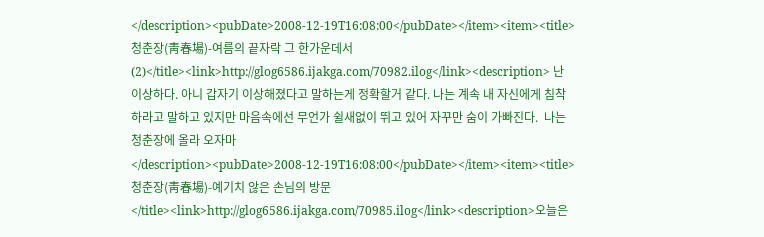</description><pubDate>2008-12-19T16:08:00</pubDate></item><item><title>청춘장(靑春場)-여름의 끝자락 그 한가운데서(2)</title><link>http://glog6586.ijakga.com/70982.ilog</link><description> 난 이상하다. 아니 갑자기 이상해졌다고 말하는게 정확할거 같다. 나는 계속 내 자신에게 침착하라고 말하고 있지만 마음속에선 무언가 쉴새없이 뛰고 있어 자꾸만 숨이 가빠진다.  나는 청춘장에 올라 오자마</description><pubDate>2008-12-19T16:08:00</pubDate></item><item><title>청춘장(靑春場)-예기치 않은 손님의 방문</title><link>http://glog6586.ijakga.com/70985.ilog</link><description>오늘은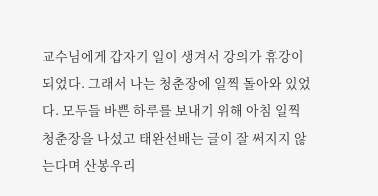교수님에게 갑자기 일이 생겨서 강의가 휴강이 되었다. 그래서 나는 청춘장에 일찍 돌아와 있었다. 모두들 바쁜 하루를 보내기 위해 아침 일찍 청춘장을 나섰고 태완선배는 글이 잘 써지지 않는다며 산봉우리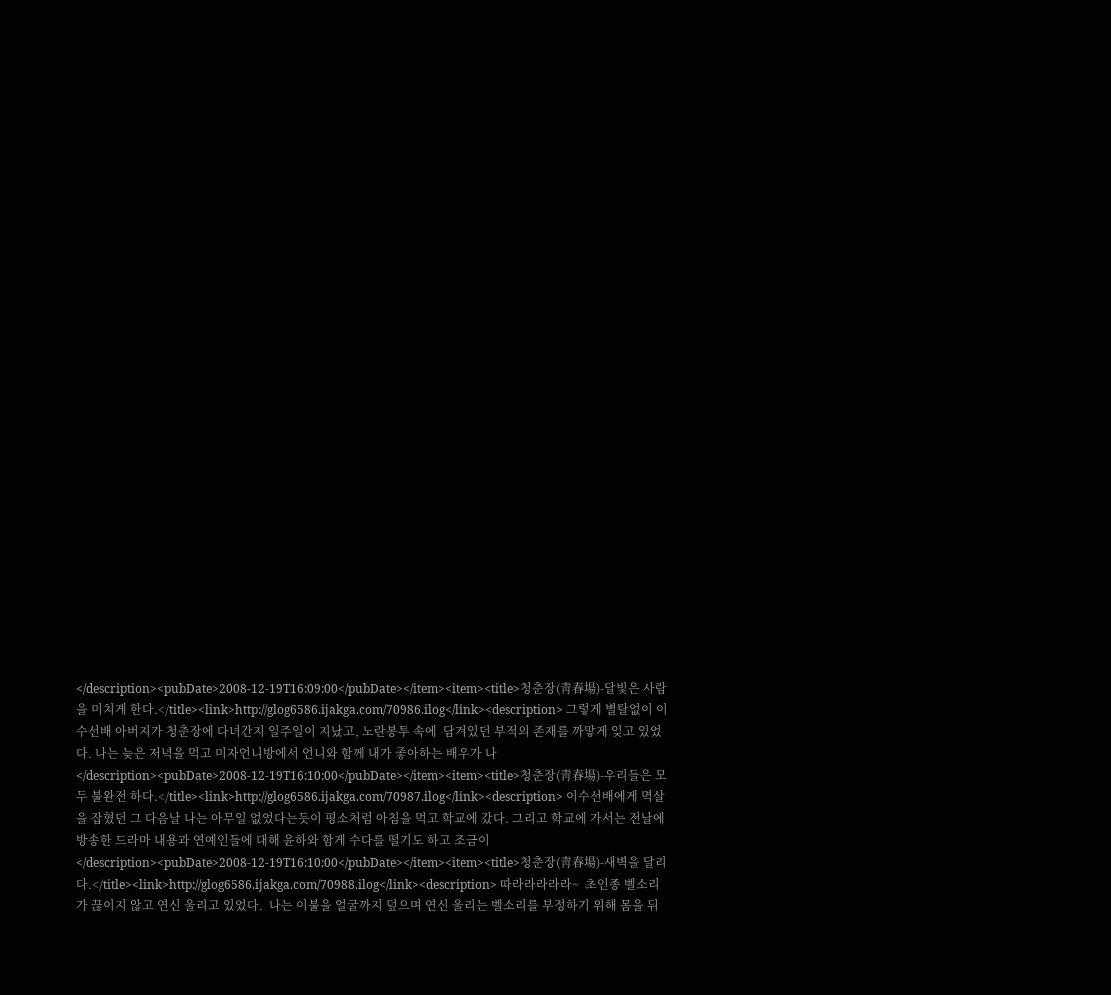</description><pubDate>2008-12-19T16:09:00</pubDate></item><item><title>청춘장(靑春場)-달빛은 사람을 미치게 한다.</title><link>http://glog6586.ijakga.com/70986.ilog</link><description> 그렇게 별탈없이 이수선배 아버지가 청춘장에 다녀간지 일주일이 지났고, 노란봉투 속에  담겨있던 부적의 존재를 까맣게 잊고 있었다. 나는 늦은 저녁을 먹고 미자언니방에서 언니와 함께 내가 좋아하는 배우가 나</description><pubDate>2008-12-19T16:10:00</pubDate></item><item><title>청춘장(靑春場)-우리들은 모두 불완전 하다.</title><link>http://glog6586.ijakga.com/70987.ilog</link><description> 이수선배에게 멱살을 잡혔던 그 다음날 나는 아무일 없었다는듯이 평소처럼 아침을 먹고 학교에 갔다. 그리고 학교에 가서는 전날에 방송한 드라마 내용과 연예인들에 대해 윤하와 함게 수다를 떨기도 하고 조금이</description><pubDate>2008-12-19T16:10:00</pubDate></item><item><title>청춘장(靑春場)-새벽을 달리다.</title><link>http://glog6586.ijakga.com/70988.ilog</link><description> 따라라라라라~  초인종 벨소리가 끊이지 않고 연신 울리고 있었다.  나는 이불을 얼굴까지 덮으며 연신 울리는 벨소리를 부정하기 위해 몸을 뒤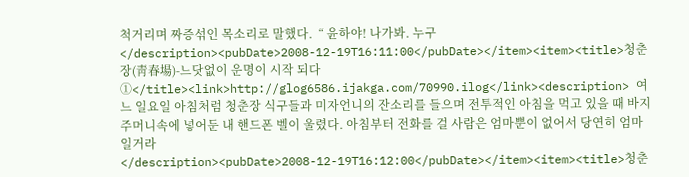척거리며 짜증섞인 목소리로 말했다.  “ 윤하야! 나가봐. 누구 </description><pubDate>2008-12-19T16:11:00</pubDate></item><item><title>청춘장(靑春場)-느닷없이 운명이 시작 되다 ①</title><link>http://glog6586.ijakga.com/70990.ilog</link><description> 여느 일요일 아침처럼 청춘장 식구들과 미자언니의 잔소리를 들으며 전투적인 아침을 먹고 있을 때 바지 주머니속에 넣어둔 내 핸드폰 벨이 울렸다. 아침부터 전화를 걸 사람은 엄마뿐이 없어서 당연히 엄마일거라 </description><pubDate>2008-12-19T16:12:00</pubDate></item><item><title>청춘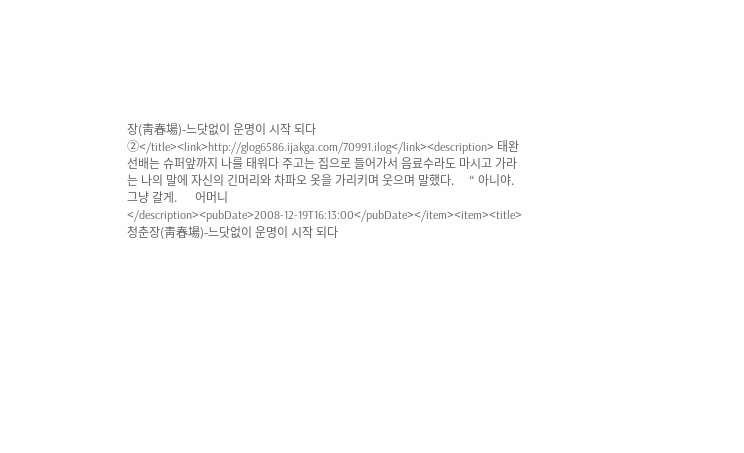장(靑春場)-느닷없이 운명이 시작 되다 ②</title><link>http://glog6586.ijakga.com/70991.ilog</link><description> 태완선배는 슈퍼앞까지 나를 태워다 주고는 집으로 들어가서 음료수라도 마시고 가라는 나의 말에 자신의 긴머리와 차파오 옷을 가리키며 웃으며 말했다. 　“ 아니야. 그냥 갈게.      어머니</description><pubDate>2008-12-19T16:13:00</pubDate></item><item><title>청춘장(靑春場)-느닷없이 운명이 시작 되다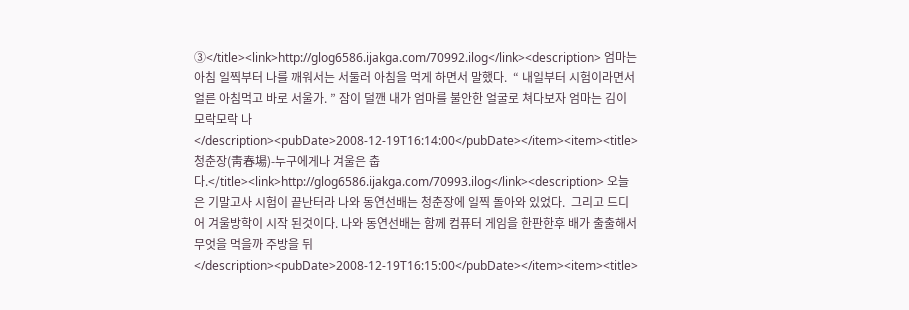③</title><link>http://glog6586.ijakga.com/70992.ilog</link><description> 엄마는 아침 일찍부터 나를 깨워서는 서둘러 아침을 먹게 하면서 말했다.  “ 내일부터 시험이라면서 얼른 아침먹고 바로 서울가. ” 잠이 덜깬 내가 엄마를 불안한 얼굴로 쳐다보자 엄마는 김이 모락모락 나</description><pubDate>2008-12-19T16:14:00</pubDate></item><item><title>청춘장(靑春場)-누구에게나 겨울은 춥다.</title><link>http://glog6586.ijakga.com/70993.ilog</link><description> 오늘은 기말고사 시험이 끝난터라 나와 동연선배는 청춘장에 일찍 돌아와 있었다.  그리고 드디어 겨울방학이 시작 된것이다. 나와 동연선배는 함께 컴퓨터 게임을 한판한후 배가 출출해서 무엇을 먹을까 주방을 뒤</description><pubDate>2008-12-19T16:15:00</pubDate></item><item><title>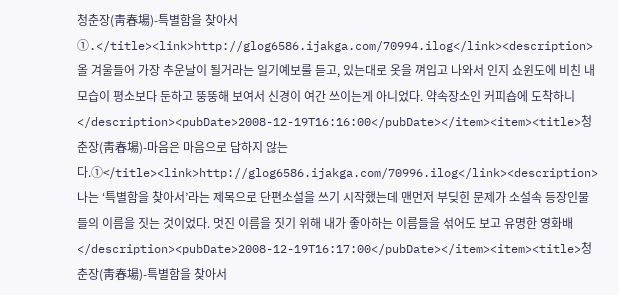청춘장(靑春場)-특별함을 찾아서 ①.</title><link>http://glog6586.ijakga.com/70994.ilog</link><description> 올 겨울들어 가장 추운날이 될거라는 일기예보룰 듣고, 있는대로 옷을 껴입고 나와서 인지 쇼윈도에 비친 내 모습이 평소보다 둔하고 뚱뚱해 보여서 신경이 여간 쓰이는게 아니었다. 약속장소인 커피숍에 도착하니 </description><pubDate>2008-12-19T16:16:00</pubDate></item><item><title>청춘장(靑春場)-마음은 마음으로 답하지 않는다.①</title><link>http://glog6586.ijakga.com/70996.ilog</link><description> 나는 ‘특별함을 찾아서’라는 제목으로 단편소설을 쓰기 시작했는데 맨먼저 부딪힌 문제가 소설속 등장인물들의 이름을 짓는 것이었다. 멋진 이름을 짓기 위해 내가 좋아하는 이름들을 섞어도 보고 유명한 영화배</description><pubDate>2008-12-19T16:17:00</pubDate></item><item><title>청춘장(靑春場)-특별함을 찾아서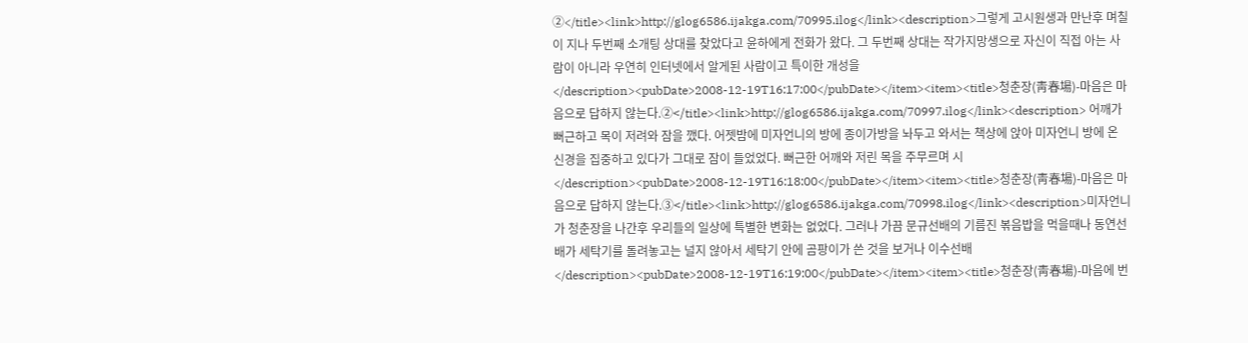②</title><link>http://glog6586.ijakga.com/70995.ilog</link><description>그렇게 고시원생과 만난후 며칠이 지나 두번째 소개팅 상대를 찾았다고 윤하에게 전화가 왔다. 그 두번째 상대는 작가지망생으로 자신이 직접 아는 사람이 아니라 우연히 인터넷에서 알게된 사람이고 특이한 개성을 </description><pubDate>2008-12-19T16:17:00</pubDate></item><item><title>청춘장(靑春場)-마음은 마음으로 답하지 않는다.②</title><link>http://glog6586.ijakga.com/70997.ilog</link><description> 어깨가 뻐근하고 목이 저려와 잠을 깼다. 어젯밤에 미자언니의 방에 종이가방을 놔두고 와서는 책상에 앉아 미자언니 방에 온 신경을 집중하고 있다가 그대로 잠이 들었었다. 뻐근한 어깨와 저린 목을 주무르며 시</description><pubDate>2008-12-19T16:18:00</pubDate></item><item><title>청춘장(靑春場)-마음은 마음으로 답하지 않는다.③</title><link>http://glog6586.ijakga.com/70998.ilog</link><description>미자언니가 청춘장을 나간후 우리들의 일상에 특별한 변화는 없었다. 그러나 가끔 문규선배의 기름진 볶음밥을 먹을때나 동연선배가 세탁기를 돌려놓고는 널지 않아서 세탁기 안에 곰팡이가 쓴 것을 보거나 이수선배</description><pubDate>2008-12-19T16:19:00</pubDate></item><item><title>청춘장(靑春場)-마음에 번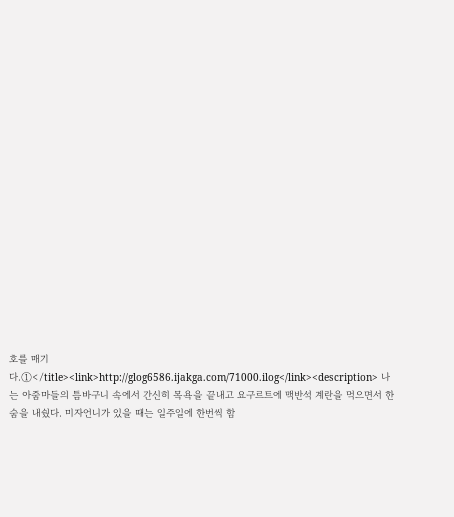호를 매기다.①</title><link>http://glog6586.ijakga.com/71000.ilog</link><description> 나는 아줌마들의 틈바구니 속에서 간신히 목욕을 끝내고 요구르트에 맥반석 계란을 먹으면서 한숨을 내쉈다. 미자언니가 있을 때는 일주일에 한번씩 함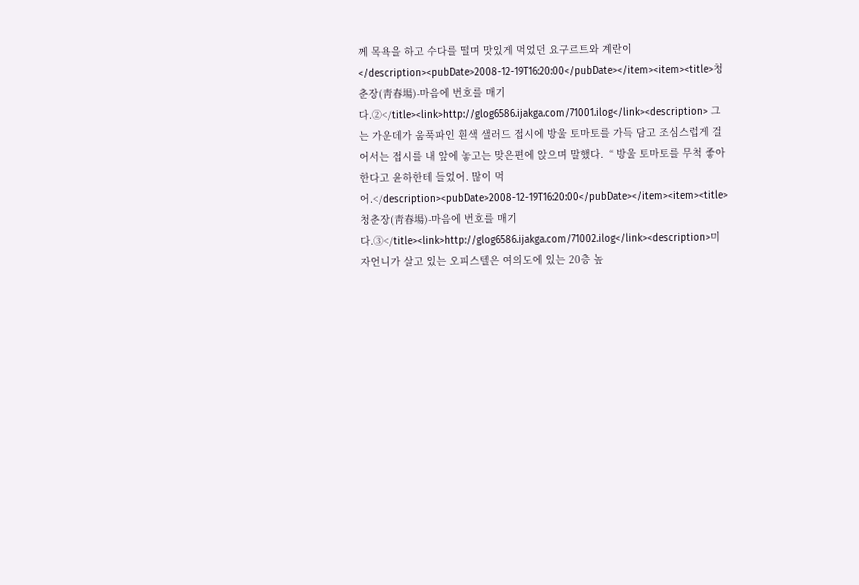께 목욕을 하고 수다를 떨며 맛있게 먹었던 요구르트와 계란이</description><pubDate>2008-12-19T16:20:00</pubDate></item><item><title>청춘장(靑春場)-마음에 번호를 매기다.②</title><link>http://glog6586.ijakga.com/71001.ilog</link><description> 그는 가운데가 움푹파인 흰색 샐러드 접시에 방울 토마토를 가득 담고 조심스럽게 걸어서는 접시를 내 앞에 놓고는 맞은편에 앉으며 말했다.  “ 방울 토마토를 무척 좋아한다고 윤하한테 들었어. 많이 먹어.</description><pubDate>2008-12-19T16:20:00</pubDate></item><item><title>청춘장(靑春場)-마음에 번호를 매기다.③</title><link>http://glog6586.ijakga.com/71002.ilog</link><description>미자언니가 살고 있는 오피스텔은 여의도에 있는 20층 높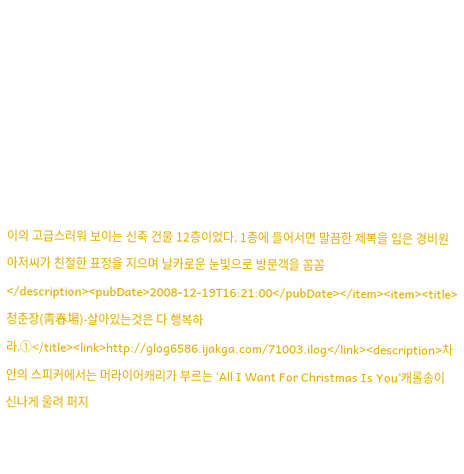이의 고급스러워 보이는 신축 건물 12층이었다. 1층에 들어서면 말끔한 제복을 입은 경비원 아저씨가 친절한 표정을 지으며 날카로운 눈빛으로 방문객을 꼼꼼</description><pubDate>2008-12-19T16:21:00</pubDate></item><item><title>청춘장(靑春場)-살아있는것은 다 행복하라.①</title><link>http://glog6586.ijakga.com/71003.ilog</link><description>차안의 스피커에서는 머라이어캐리가 부르는 ‘All I Want For Christmas Is You’캐롤송이 신나게 울려 퍼지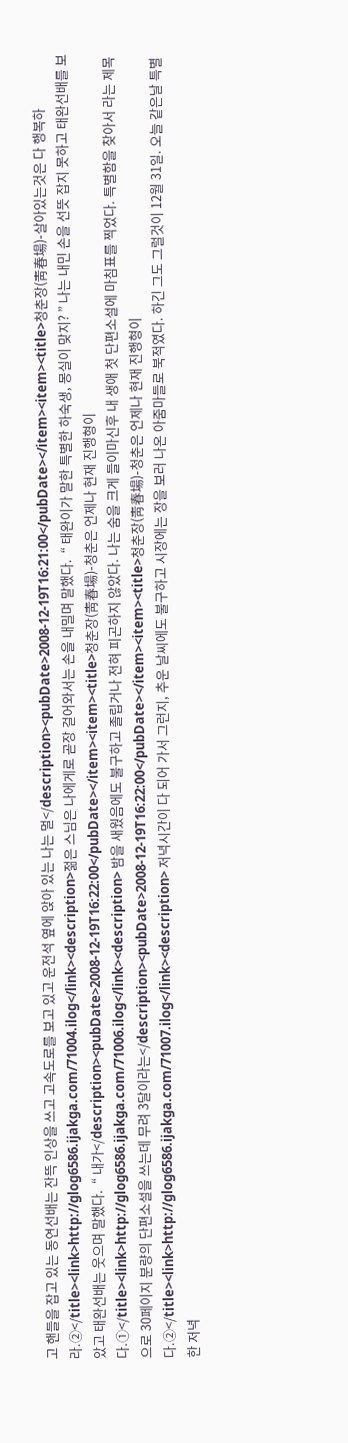고 핸들을 잡고 있는 동연선배는 잔뜩 인상을 쓰고 고속도로를 보고 있고 운전석 옆에 앉아 있는 나는 멀</description><pubDate>2008-12-19T16:21:00</pubDate></item><item><title>청춘장(靑春場)-살아있는것은 다 행복하라.②</title><link>http://glog6586.ijakga.com/71004.ilog</link><description>젊은 스님은 나에게로 곧장 걸어와서는 손을 내밀며 말했다.  “ 태완이가 말한 특별한 하숙생, 몽실이 맞지? ” 나는 내민 손을 선뜻 잡지 못하고 태완선배를 보았고 태완선배는 웃으며 말했다.  “ 내가</description><pubDate>2008-12-19T16:22:00</pubDate></item><item><title>청춘장(靑春場)-청춘은 언제나 현재 진행형이다.①</title><link>http://glog6586.ijakga.com/71006.ilog</link><description> 밤을 새웠음에도 불구하고 졸립거나 전혀 피곤하지 않았다. 나는 숨을 크게 들이마신후 내 생애 첫 단편소설에 마침표를 찍었다. 특별함을 찾아서 라는 제목으로 30페이지 분량의 단편소설을 쓰는데 무려 3달이라는</description><pubDate>2008-12-19T16:22:00</pubDate></item><item><title>청춘장(靑春場)-청춘은 언제나 현재 진행형이다.②</title><link>http://glog6586.ijakga.com/71007.ilog</link><description> 저녁시간이 다 되어 가서 그런지, 추운 날씨에도 불구하고 시장에는 장을 보러 나온 아줌마들로 북적였다. 하긴 그도 그럴것이 12월 31일. 오늘 같은날 특별한 저녁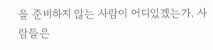을 준비하지 않는 사람이 어디있겠는가. 사람들은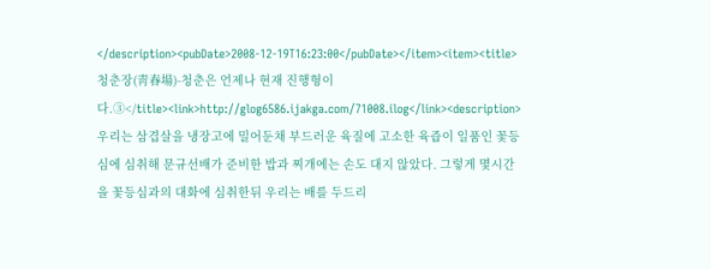</description><pubDate>2008-12-19T16:23:00</pubDate></item><item><title>청춘장(靑春場)-청춘은 언제나 현재 진행형이다.③</title><link>http://glog6586.ijakga.com/71008.ilog</link><description> 우리는 삼겹살을 냉장고에 밀어둔채 부드러운 육질에 고소한 육즙이 일품인 꽃등심에 심취해 문규선배가 준비한 밥과 찌개에는 손도 대지 않았다. 그렇게 몇시간을 꽃등심과의 대화에 심취한뒤 우리는 배를 두드리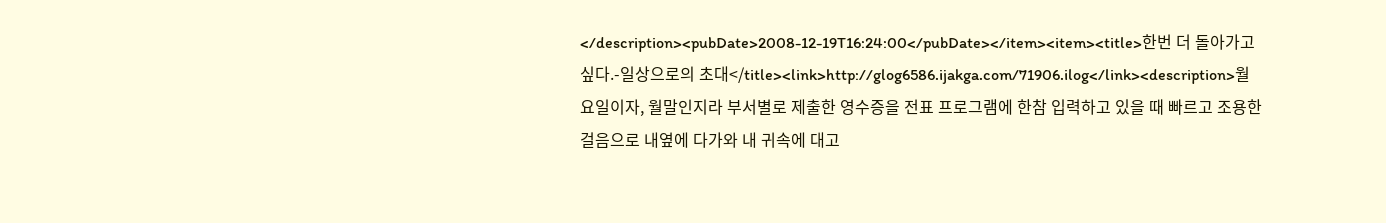</description><pubDate>2008-12-19T16:24:00</pubDate></item><item><title>한번 더 돌아가고 싶다.-일상으로의 초대</title><link>http://glog6586.ijakga.com/71906.ilog</link><description>월요일이자, 월말인지라 부서별로 제출한 영수증을 전표 프로그램에 한참 입력하고 있을 때 빠르고 조용한 걸음으로 내옆에 다가와 내 귀속에 대고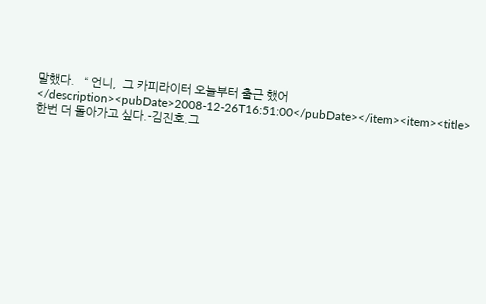말했다.   “ 언니,  그 카피라이터 오늘부터 출근 했어</description><pubDate>2008-12-26T16:51:00</pubDate></item><item><title>한번 더 돌아가고 싶다.-김진호.그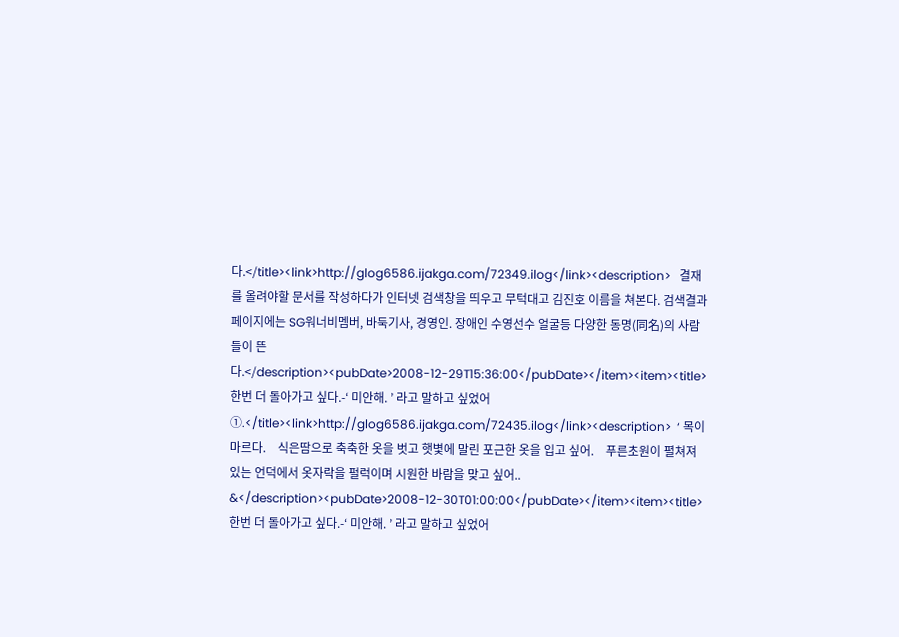다.</title><link>http://glog6586.ijakga.com/72349.ilog</link><description>   결재를 올려야할 문서를 작성하다가 인터넷 검색창을 띄우고 무턱대고 김진호 이름을 쳐본다. 검색결과 페이지에는 SG워너비멤버, 바둑기사, 경영인. 장애인 수영선수 얼굴등 다양한 동명(同名)의 사람들이 뜬다.</description><pubDate>2008-12-29T15:36:00</pubDate></item><item><title>한번 더 돌아가고 싶다.-‘ 미안해. ’ 라고 말하고 싶었어 ①.</title><link>http://glog6586.ijakga.com/72435.ilog</link><description>  ‘ 목이 마르다.    식은땀으로 축축한 옷을 벗고 햇볓에 말린 포근한 옷을 입고 싶어.    푸른초원이 펼쳐져있는 언덕에서 옷자락을 펄럭이며 시원한 바람을 맞고 싶어..  &</description><pubDate>2008-12-30T01:00:00</pubDate></item><item><title>한번 더 돌아가고 싶다.-‘ 미안해. ’ 라고 말하고 싶었어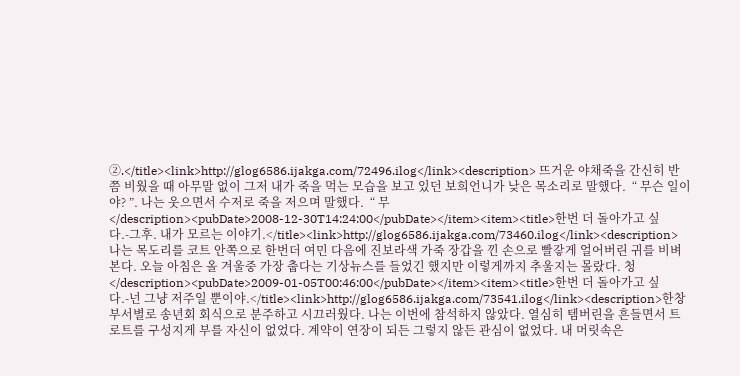②.</title><link>http://glog6586.ijakga.com/72496.ilog</link><description> 뜨거운 야채죽을 간신히 반쯤 비웠을 때 아무말 없이 그저 내가 죽을 먹는 모습을 보고 있던 보희언니가 낮은 목소리로 말했다.  “ 무슨 일이야? ”. 나는 웃으면서 수저로 죽을 저으며 말했다.  “ 무</description><pubDate>2008-12-30T14:24:00</pubDate></item><item><title>한번 더 돌아가고 싶다.-그후. 내가 모르는 이야기.</title><link>http://glog6586.ijakga.com/73460.ilog</link><description> 나는 목도리를 코트 안쪽으로 한번더 여민 다음에 진보라색 가죽 장갑을 낀 손으로 빨갛게 얼어버린 귀를 비벼본다. 오늘 아침은 올 겨울중 가장 춥다는 기상뉴스를 들었긴 했지만 이렇게까지 추울지는 몰랐다. 청</description><pubDate>2009-01-05T00:46:00</pubDate></item><item><title>한번 더 돌아가고 싶다.-넌 그냥 저주일 뿐이야.</title><link>http://glog6586.ijakga.com/73541.ilog</link><description>한창 부서별로 송년회 회식으로 분주하고 시끄러웠다. 나는 이번에 참석하지 않았다. 열심히 템버린을 흔들면서 트로트를 구성지게 부를 자신이 없었다. 계약이 연장이 되든 그렇지 않든 관심이 없었다. 내 머릿속은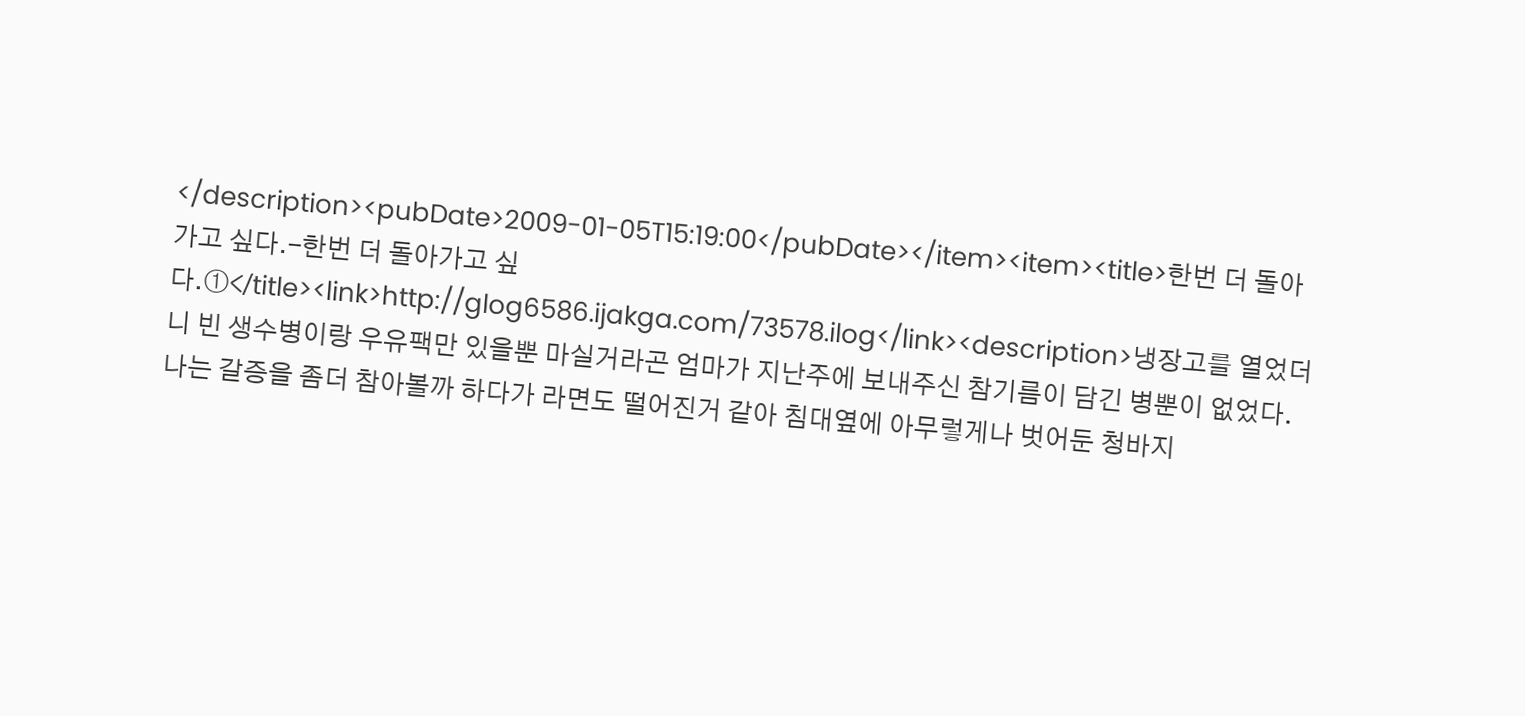</description><pubDate>2009-01-05T15:19:00</pubDate></item><item><title>한번 더 돌아가고 싶다.-한번 더 돌아가고 싶다.①</title><link>http://glog6586.ijakga.com/73578.ilog</link><description>냉장고를 열었더니 빈 생수병이랑 우유팩만 있을뿐 마실거라곤 엄마가 지난주에 보내주신 참기름이 담긴 병뿐이 없었다. 나는 갈증을 좀더 참아볼까 하다가 라면도 떨어진거 같아 침대옆에 아무렇게나 벗어둔 청바지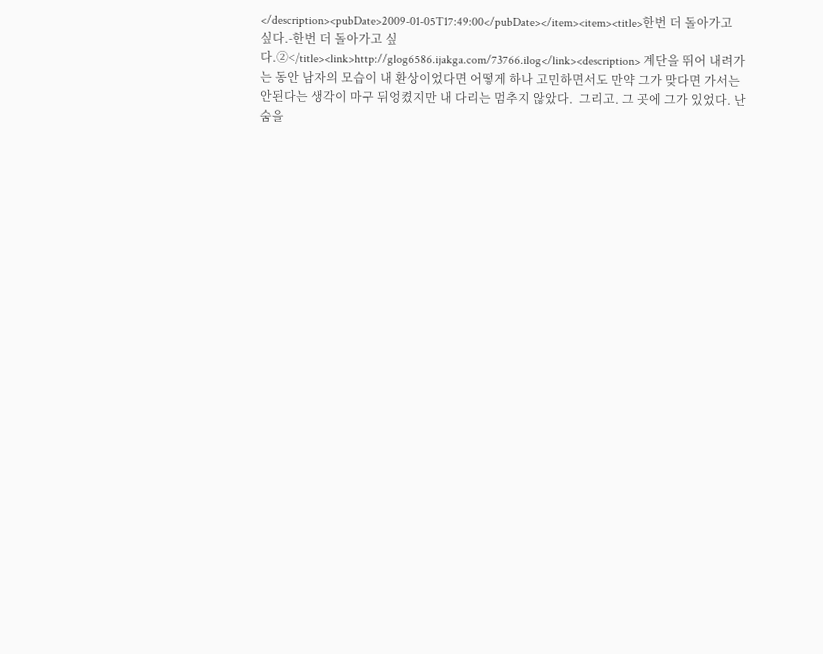</description><pubDate>2009-01-05T17:49:00</pubDate></item><item><title>한번 더 돌아가고 싶다.-한번 더 돌아가고 싶다.②</title><link>http://glog6586.ijakga.com/73766.ilog</link><description> 계단을 뛰어 내려가는 동안 남자의 모습이 내 환상이었다면 어떻게 하나 고민하면서도 만약 그가 맞다면 가서는 안된다는 생각이 마구 뒤엉켰지만 내 다리는 멈추지 않았다.  그리고. 그 곳에 그가 있었다. 난 숨을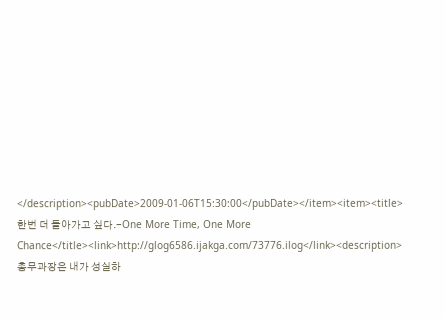</description><pubDate>2009-01-06T15:30:00</pubDate></item><item><title>한번 더 돌아가고 싶다.-One More Time, One More Chance</title><link>http://glog6586.ijakga.com/73776.ilog</link><description> 총무과장은 내가 성실하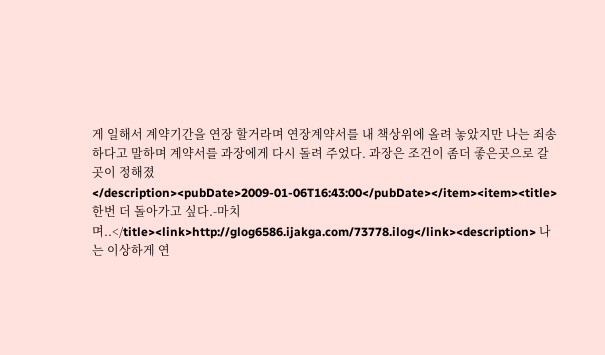게 일해서 계약기간을 연장 할거라며 연장계약서를 내 책상위에 올려 놓았지만 나는 죄송하다고 말하며 계약서를 과장에게 다시 돌려 주었다. 과장은 조건이 좀더 좋은곳으로 갈곳이 정해졌</description><pubDate>2009-01-06T16:43:00</pubDate></item><item><title>한번 더 돌아가고 싶다.-마치며..</title><link>http://glog6586.ijakga.com/73778.ilog</link><description> 나는 이상하게 연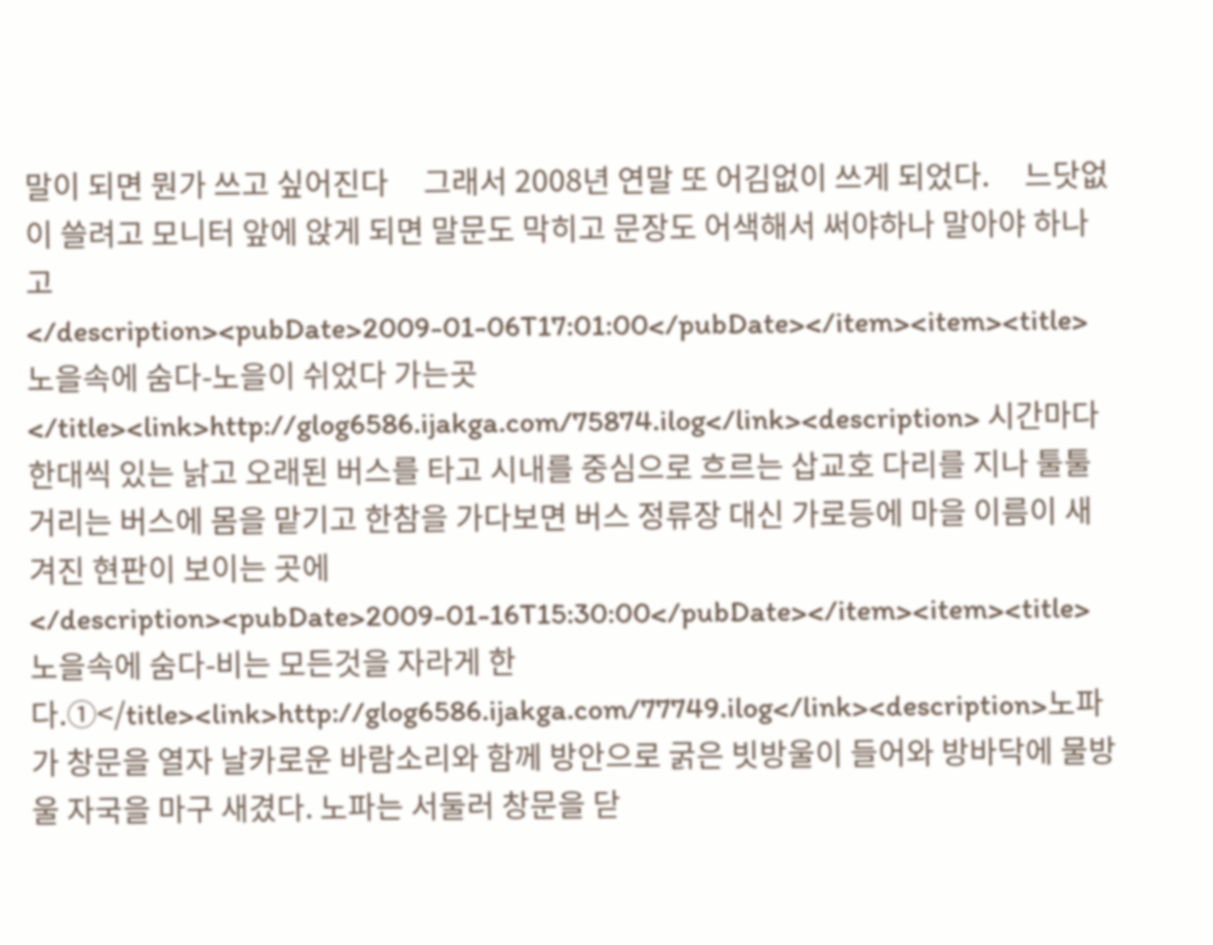말이 되면 뭔가 쓰고 싶어진다     그래서 2008년 연말 또 어김없이 쓰게 되었다.     느닷없이 쓸려고 모니터 앞에 앉게 되면 말문도 막히고 문장도 어색해서 써야하나 말아야 하나 고</description><pubDate>2009-01-06T17:01:00</pubDate></item><item><title>노을속에 숨다-노을이 쉬었다 가는곳</title><link>http://glog6586.ijakga.com/75874.ilog</link><description> 시간마다 한대씩 있는 낡고 오래된 버스를 타고 시내를 중심으로 흐르는 삽교호 다리를 지나 툴툴 거리는 버스에 몸을 맡기고 한참을 가다보면 버스 정류장 대신 가로등에 마을 이름이 새겨진 현판이 보이는 곳에 </description><pubDate>2009-01-16T15:30:00</pubDate></item><item><title>노을속에 숨다-비는 모든것을 자라게 한다.①</title><link>http://glog6586.ijakga.com/77749.ilog</link><description>노파가 창문을 열자 날카로운 바람소리와 함께 방안으로 굵은 빗방울이 들어와 방바닥에 물방울 자국을 마구 새겼다. 노파는 서둘러 창문을 닫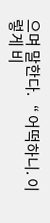으며 말한다.   “ 어떡하니. 이렇게 비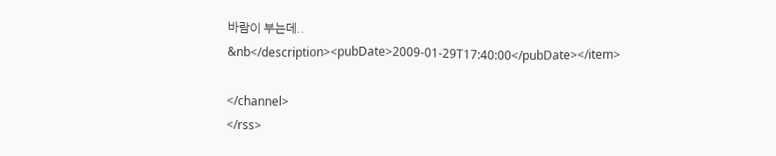바람이 부는데..  &nb</description><pubDate>2009-01-29T17:40:00</pubDate></item>

</channel>
</rss>